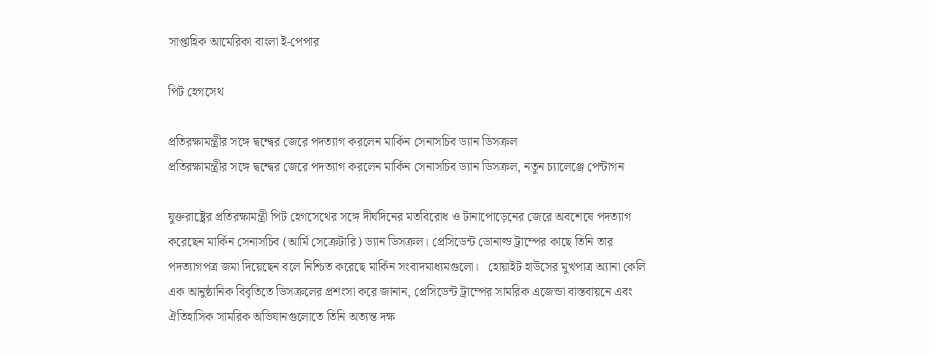সাপ্তাহিক আমেরিকা বাংলা ই-পেপার

পিট হেগসেথ

প্রতিরক্ষামন্ত্রীর সঙ্গে দ্বন্দ্বের জেরে পদত্যাগ করলেন মার্কিন সেনাসচিব ড্যান ডিসক্রল
প্রতিরক্ষামন্ত্রীর সঙ্গে দ্বন্দ্বের জেরে পদত্যাগ করলেন মার্কিন সেনাসচিব ড্যান ডিসক্রল, নতুন চ্যালেঞ্জে পেন্টাগন

যুক্তরাষ্ট্রের প্রতিরক্ষামন্ত্রী পিট হেগসেথের সঙ্গে দীর্ঘদিনের মতবিরোধ ও টানাপোড়েনের জেরে অবশেষে পদত্যাগ করেছেন মার্কিন সেনাসচিব (আর্মি সেক্রেটারি) ড্যান ডিসক্রল। প্রেসিডেন্ট ডোনাল্ড ট্রাম্পের কাছে তিনি তার পদত্যাগপত্র জমা দিয়েছেন বলে নিশ্চিত করেছে মার্কিন সংবাদমাধ্যমগুলো।   হোয়াইট হাউসের মুখপাত্র অ্যানা কেলি এক আনুষ্ঠানিক বিবৃতিতে ডিসক্রলের প্রশংসা করে জানান, প্রেসিডেন্ট ট্রাম্পের সামরিক এজেন্ডা বাস্তবায়নে এবং ঐতিহাসিক সামরিক অভিযানগুলোতে তিনি অত্যন্ত দক্ষ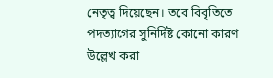নেতৃত্ব দিয়েছেন। তবে বিবৃতিতে পদত্যাগের সুনির্দিষ্ট কোনো কারণ উল্লেখ করা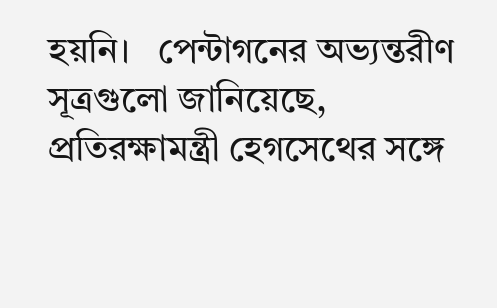হয়নি।   পেন্টাগনের অভ্যন্তরীণ সূত্রগুলো জানিয়েছে, প্রতিরক্ষামন্ত্রী হেগসেথের সঙ্গে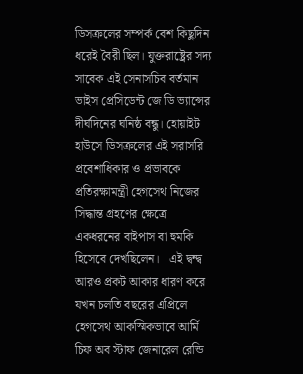ডিসক্রলের সম্পর্ক বেশ কিছুদিন ধরেই বৈরী ছিল। যুক্তরাষ্ট্রের সদ্য সাবেক এই সেনাসচিব বর্তমান ভাইস প্রেসিডেন্ট জে ডি ভ্যান্সের দীর্ঘদিনের ঘনিষ্ঠ বন্ধু। হোয়াইট হাউসে ডিসক্রলের এই সরাসরি প্রবেশাধিকার ও প্রভাবকে প্রতিরক্ষামন্ত্রী হেগসেথ নিজের সিদ্ধান্ত গ্রহণের ক্ষেত্রে একধরনের বাইপাস বা হুমকি হিসেবে দেখছিলেন।   এই দ্বন্দ্ব আরও প্রকট আকার ধারণ করে যখন চলতি বছরের এপ্রিলে হেগসেথ আকস্মিকভাবে আর্মি চিফ অব স্টাফ জেনারেল রেন্ডি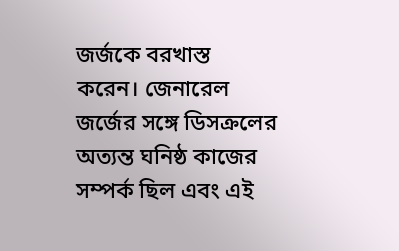জর্জকে বরখাস্ত করেন। জেনারেল জর্জের সঙ্গে ডিসক্রলের অত্যন্ত ঘনিষ্ঠ কাজের সম্পর্ক ছিল এবং এই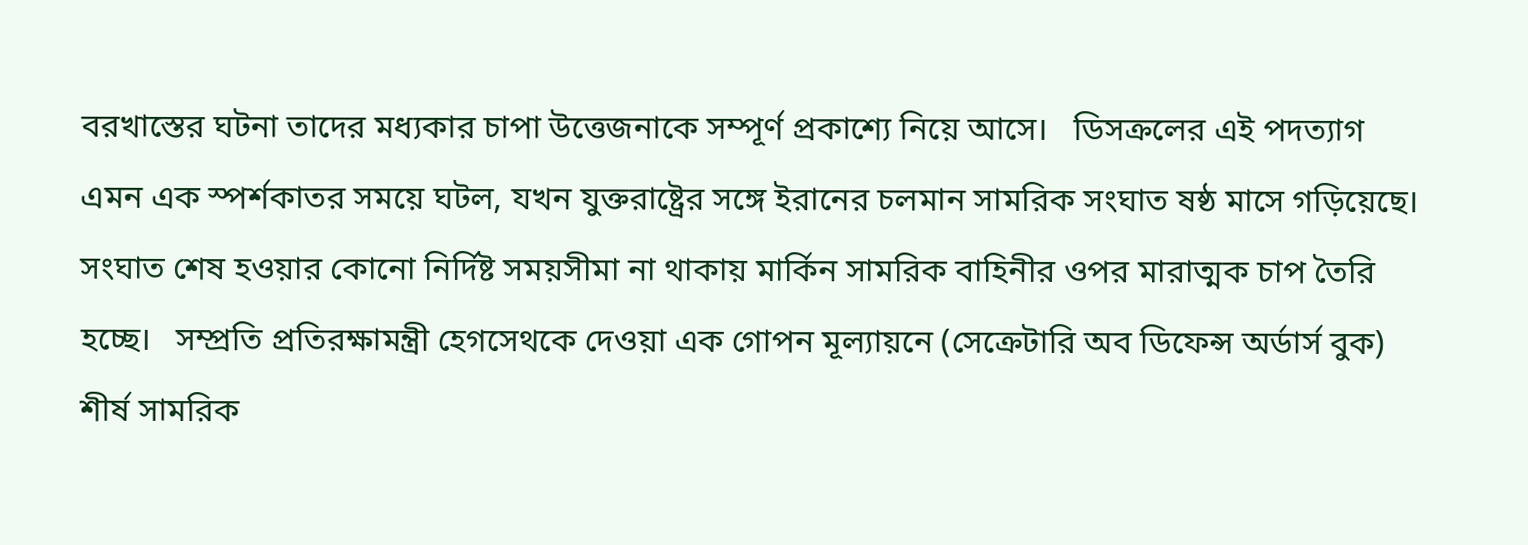বরখাস্তের ঘটনা তাদের মধ্যকার চাপা উত্তেজনাকে সম্পূর্ণ প্রকাশ্যে নিয়ে আসে।   ডিসক্রলের এই পদত্যাগ এমন এক স্পর্শকাতর সময়ে ঘটল, যখন যুক্তরাষ্ট্রের সঙ্গে ইরানের চলমান সামরিক সংঘাত ষষ্ঠ মাসে গড়িয়েছে। সংঘাত শেষ হওয়ার কোনো নির্দিষ্ট সময়সীমা না থাকায় মার্কিন সামরিক বাহিনীর ওপর মারাত্মক চাপ তৈরি হচ্ছে।   সম্প্রতি প্রতিরক্ষামন্ত্রী হেগসেথকে দেওয়া এক গোপন মূল্যায়নে (সেক্রেটারি অব ডিফেন্স অর্ডার্স বুক) শীর্ষ সামরিক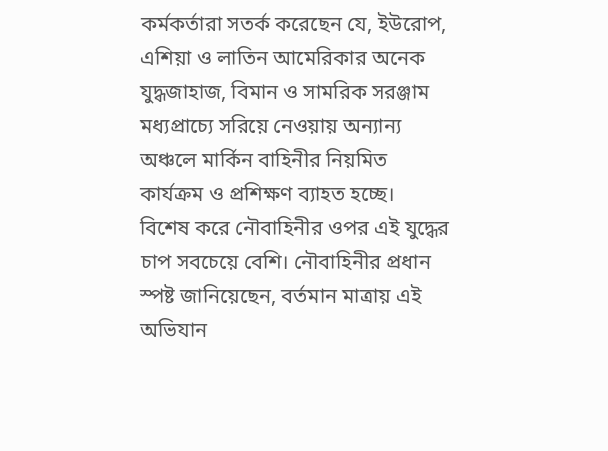কর্মকর্তারা সতর্ক করেছেন যে, ইউরোপ, এশিয়া ও লাতিন আমেরিকার অনেক যুদ্ধজাহাজ, বিমান ও সামরিক সরঞ্জাম মধ্যপ্রাচ্যে সরিয়ে নেওয়ায় অন্যান্য অঞ্চলে মার্কিন বাহিনীর নিয়মিত কার্যক্রম ও প্রশিক্ষণ ব্যাহত হচ্ছে।   বিশেষ করে নৌবাহিনীর ওপর এই যুদ্ধের চাপ সবচেয়ে বেশি। নৌবাহিনীর প্রধান স্পষ্ট জানিয়েছেন, বর্তমান মাত্রায় এই অভিযান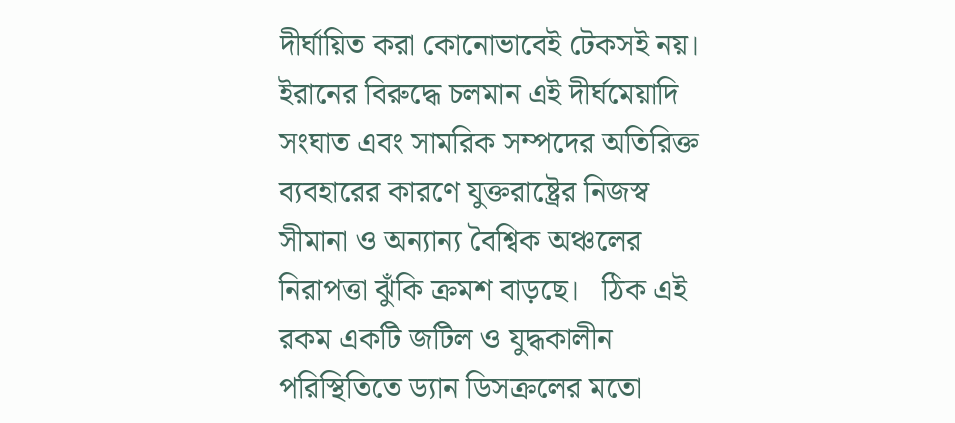দীর্ঘায়িত করা কোনোভাবেই টেকসই নয়।   ইরানের বিরুদ্ধে চলমান এই দীর্ঘমেয়াদি সংঘাত এবং সামরিক সম্পদের অতিরিক্ত ব্যবহারের কারণে যুক্তরাষ্ট্রের নিজস্ব সীমানা ও অন্যান্য বৈশ্বিক অঞ্চলের নিরাপত্তা ঝুঁকি ক্রমশ বাড়ছে।   ঠিক এই রকম একটি জটিল ও যুদ্ধকালীন পরিস্থিতিতে ড্যান ডিসক্রলের মতো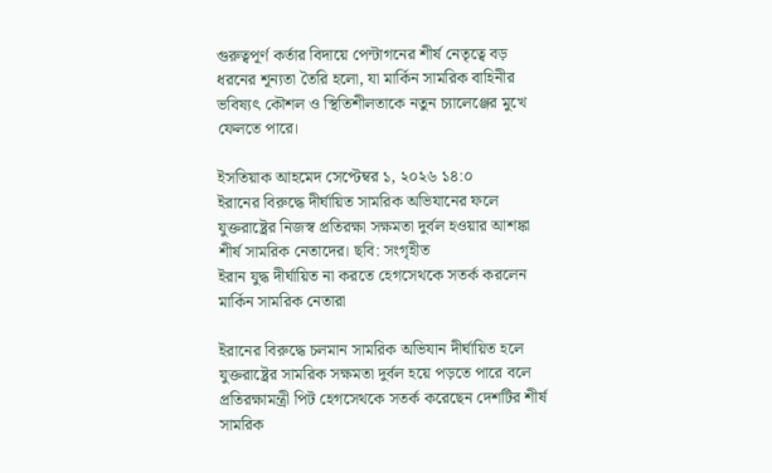গুরুত্বপূর্ণ কর্তার বিদায়ে পেন্টাগনের শীর্ষ নেতৃত্বে বড় ধরনের শূন্যতা তৈরি হলো, যা মার্কিন সামরিক বাহিনীর ভবিষ্যৎ কৌশল ও স্থিতিশীলতাকে নতুন চ্যালেঞ্জের মুখে ফেলতে পারে।

ইসতিয়াক আহমেদ সেপ্টেম্বর ১, ২০২৬ ১৪:০
ইরানের বিরুদ্ধে দীর্ঘায়িত সামরিক অভিযানের ফলে যুক্তরাষ্ট্রের নিজস্ব প্রতিরক্ষা সক্ষমতা দুর্বল হওয়ার আশঙ্কা শীর্ষ সামরিক নেতাদের। ছবি: সংগৃহীত
ইরান যুদ্ধ দীর্ঘায়িত না করতে হেগসেথকে সতর্ক করলেন মার্কিন সামরিক নেতারা

ইরানের বিরুদ্ধে চলমান সামরিক অভিযান দীর্ঘায়িত হলে যুক্তরাষ্ট্রের সামরিক সক্ষমতা দুর্বল হয়ে পড়তে পারে বলে প্রতিরক্ষামন্ত্রী পিট হেগসেথকে সতর্ক করেছেন দেশটির শীর্ষ সামরিক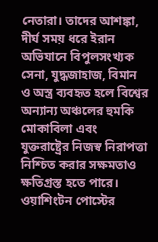নেতারা। তাদের আশঙ্কা, দীর্ঘ সময় ধরে ইরান অভিযানে বিপুলসংখ্যক সেনা, যুদ্ধজাহাজ, বিমান ও অস্ত্র ব্যবহৃত হলে বিশ্বের অন্যান্য অঞ্চলের হুমকি মোকাবিলা এবং যুক্তরাষ্ট্রের নিজস্ব নিরাপত্তা নিশ্চিত করার সক্ষমতাও ক্ষতিগ্রস্ত হতে পারে।   ওয়াশিংটন পোস্টের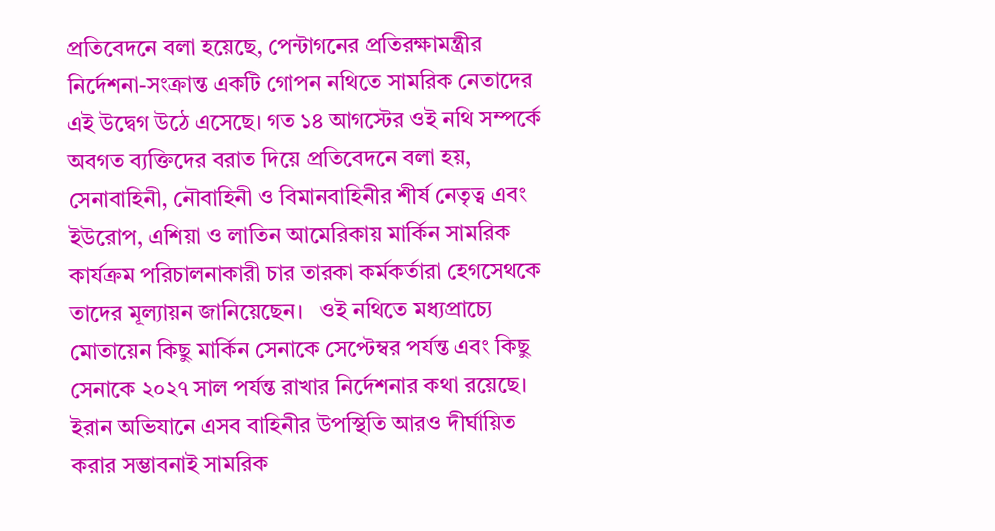প্রতিবেদনে বলা হয়েছে, পেন্টাগনের প্রতিরক্ষামন্ত্রীর নির্দেশনা-সংক্রান্ত একটি গোপন নথিতে সামরিক নেতাদের এই উদ্বেগ উঠে এসেছে। গত ১৪ আগস্টের ওই নথি সম্পর্কে অবগত ব্যক্তিদের বরাত দিয়ে প্রতিবেদনে বলা হয়, সেনাবাহিনী, নৌবাহিনী ও বিমানবাহিনীর শীর্ষ নেতৃত্ব এবং ইউরোপ, এশিয়া ও লাতিন আমেরিকায় মার্কিন সামরিক কার্যক্রম পরিচালনাকারী চার তারকা কর্মকর্তারা হেগসেথকে তাদের মূল্যায়ন জানিয়েছেন।   ওই নথিতে মধ্যপ্রাচ্যে মোতায়েন কিছু মার্কিন সেনাকে সেপ্টেম্বর পর্যন্ত এবং কিছু সেনাকে ২০২৭ সাল পর্যন্ত রাখার নির্দেশনার কথা রয়েছে। ইরান অভিযানে এসব বাহিনীর উপস্থিতি আরও দীর্ঘায়িত করার সম্ভাবনাই সামরিক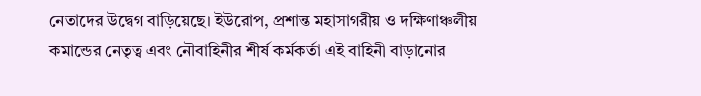নেতাদের উদ্বেগ বাড়িয়েছে। ইউরোপ, প্রশান্ত মহাসাগরীয় ও দক্ষিণাঞ্চলীয় কমান্ডের নেতৃত্ব এবং নৌবাহিনীর শীর্ষ কর্মকর্তা এই বাহিনী বাড়ানোর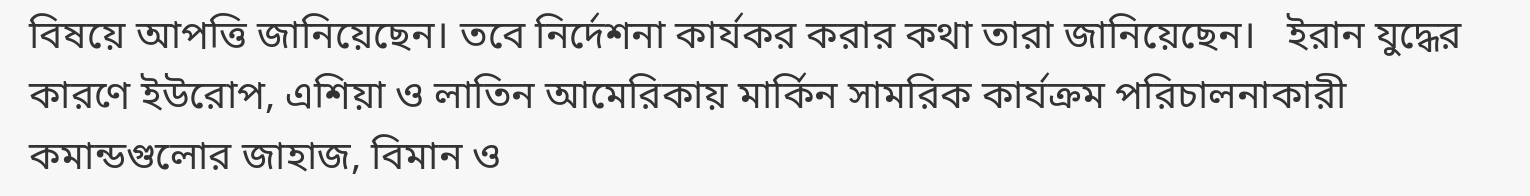বিষয়ে আপত্তি জানিয়েছেন। তবে নির্দেশনা কার্যকর করার কথা তারা জানিয়েছেন।   ইরান যুদ্ধের কারণে ইউরোপ, এশিয়া ও লাতিন আমেরিকায় মার্কিন সামরিক কার্যক্রম পরিচালনাকারী কমান্ডগুলোর জাহাজ, বিমান ও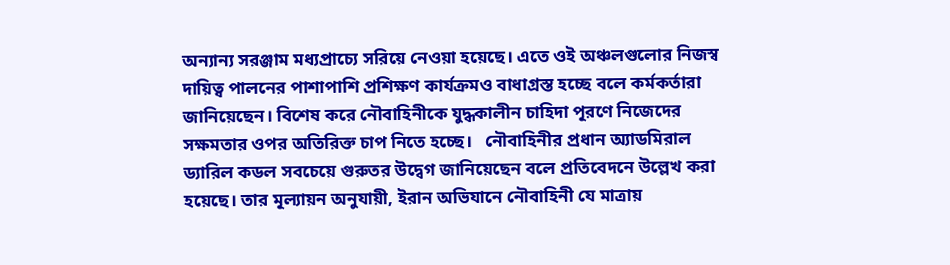অন্যান্য সরঞ্জাম মধ্যপ্রাচ্যে সরিয়ে নেওয়া হয়েছে। এতে ওই অঞ্চলগুলোর নিজস্ব দায়িত্ব পালনের পাশাপাশি প্রশিক্ষণ কার্যক্রমও বাধাগ্রস্ত হচ্ছে বলে কর্মকর্তারা জানিয়েছেন। বিশেষ করে নৌবাহিনীকে যুদ্ধকালীন চাহিদা পূরণে নিজেদের সক্ষমতার ওপর অতিরিক্ত চাপ নিতে হচ্ছে।   নৌবাহিনীর প্রধান অ্যাডমিরাল ড্যারিল কডল সবচেয়ে গুরুতর উদ্বেগ জানিয়েছেন বলে প্রতিবেদনে উল্লেখ করা হয়েছে। তার মূল্যায়ন অনুযায়ী, ইরান অভিযানে নৌবাহিনী যে মাত্রায়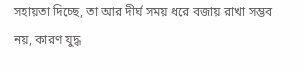সহায়তা দিচ্ছে, তা আর দীর্ঘ সময় ধরে বজায় রাখা সম্ভব নয়, কারণ যুদ্ধ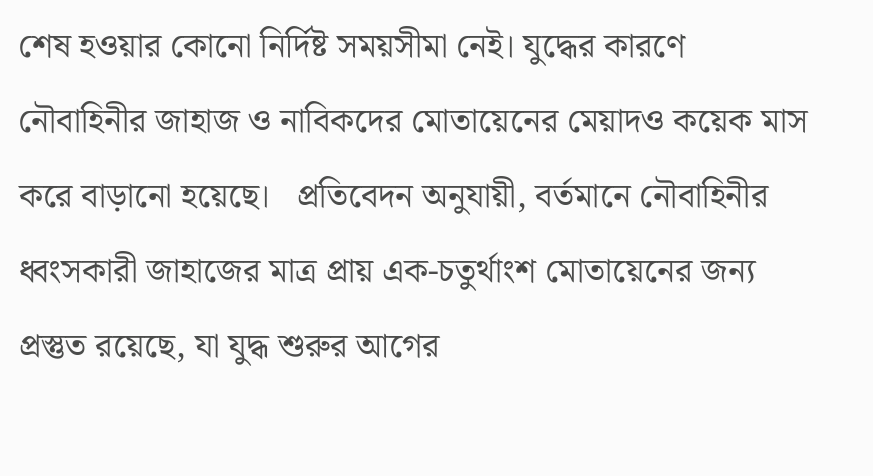শেষ হওয়ার কোনো নির্দিষ্ট সময়সীমা নেই। যুদ্ধের কারণে নৌবাহিনীর জাহাজ ও নাবিকদের মোতায়েনের মেয়াদও কয়েক মাস করে বাড়ানো হয়েছে।   প্রতিবেদন অনুযায়ী, বর্তমানে নৌবাহিনীর ধ্বংসকারী জাহাজের মাত্র প্রায় এক-চতুর্থাংশ মোতায়েনের জন্য প্রস্তুত রয়েছে, যা যুদ্ধ শুরুর আগের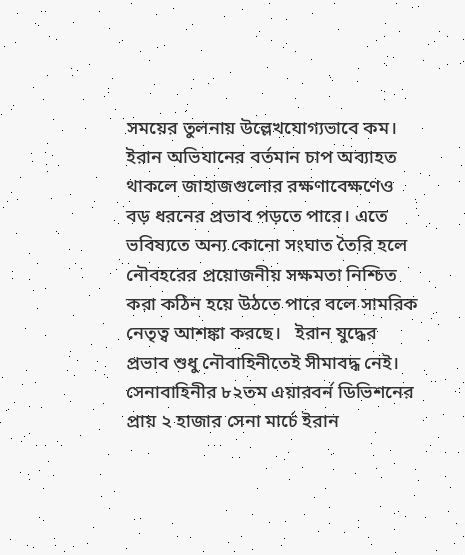সময়ের তুলনায় উল্লেখযোগ্যভাবে কম। ইরান অভিযানের বর্তমান চাপ অব্যাহত থাকলে জাহাজগুলোর রক্ষণাবেক্ষণেও বড় ধরনের প্রভাব পড়তে পারে। এতে ভবিষ্যতে অন্য কোনো সংঘাত তৈরি হলে নৌবহরের প্রয়োজনীয় সক্ষমতা নিশ্চিত করা কঠিন হয়ে উঠতে পারে বলে সামরিক নেতৃত্ব আশঙ্কা করছে।   ইরান যুদ্ধের প্রভাব শুধু নৌবাহিনীতেই সীমাবদ্ধ নেই। সেনাবাহিনীর ৮২তম এয়ারবর্ন ডিভিশনের প্রায় ২ হাজার সেনা মার্চে ইরান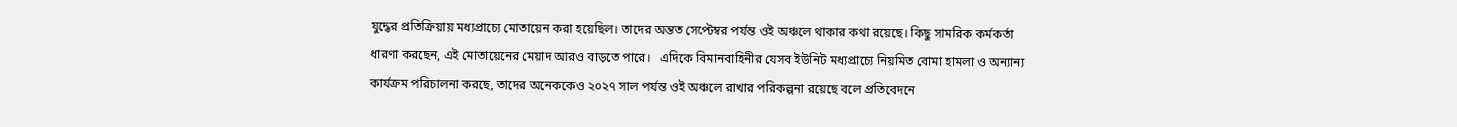যুদ্ধের প্রতিক্রিয়ায় মধ্যপ্রাচ্যে মোতায়েন করা হয়েছিল। তাদের অন্তত সেপ্টেম্বর পর্যন্ত ওই অঞ্চলে থাকার কথা রয়েছে। কিছু সামরিক কর্মকর্তা ধারণা করছেন, এই মোতায়েনের মেয়াদ আরও বাড়তে পারে।   এদিকে বিমানবাহিনীর যেসব ইউনিট মধ্যপ্রাচ্যে নিয়মিত বোমা হামলা ও অন্যান্য কার্যক্রম পরিচালনা করছে, তাদের অনেককেও ২০২৭ সাল পর্যন্ত ওই অঞ্চলে রাখার পরিকল্পনা রয়েছে বলে প্রতিবেদনে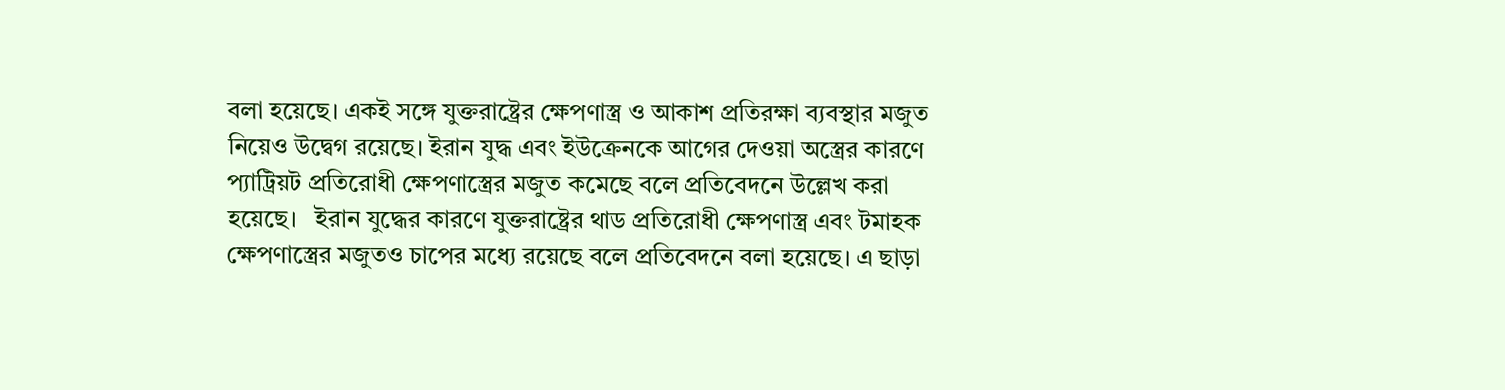বলা হয়েছে। একই সঙ্গে যুক্তরাষ্ট্রের ক্ষেপণাস্ত্র ও আকাশ প্রতিরক্ষা ব্যবস্থার মজুত নিয়েও উদ্বেগ রয়েছে। ইরান যুদ্ধ এবং ইউক্রেনকে আগের দেওয়া অস্ত্রের কারণে প্যাট্রিয়ট প্রতিরোধী ক্ষেপণাস্ত্রের মজুত কমেছে বলে প্রতিবেদনে উল্লেখ করা হয়েছে।   ইরান যুদ্ধের কারণে যুক্তরাষ্ট্রের থাড প্রতিরোধী ক্ষেপণাস্ত্র এবং টমাহক ক্ষেপণাস্ত্রের মজুতও চাপের মধ্যে রয়েছে বলে প্রতিবেদনে বলা হয়েছে। এ ছাড়া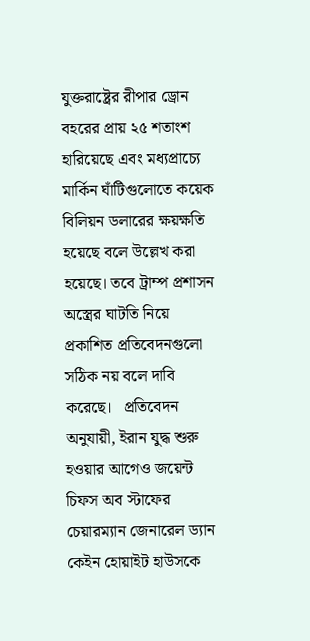যুক্তরাষ্ট্রের রীপার ড্রোন বহরের প্রায় ২৫ শতাংশ হারিয়েছে এবং মধ্যপ্রাচ্যে মার্কিন ঘাঁটিগুলোতে কয়েক বিলিয়ন ডলারের ক্ষয়ক্ষতি হয়েছে বলে উল্লেখ করা হয়েছে। তবে ট্রাম্প প্রশাসন অস্ত্রের ঘাটতি নিয়ে প্রকাশিত প্রতিবেদনগুলো সঠিক নয় বলে দাবি করেছে।   প্রতিবেদন অনুযায়ী, ইরান যুদ্ধ শুরু হওয়ার আগেও জয়েন্ট চিফস অব স্টাফের চেয়ারম্যান জেনারেল ড্যান কেইন হোয়াইট হাউসকে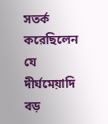সতর্ক করেছিলেন যে দীর্ঘমেয়াদি বড়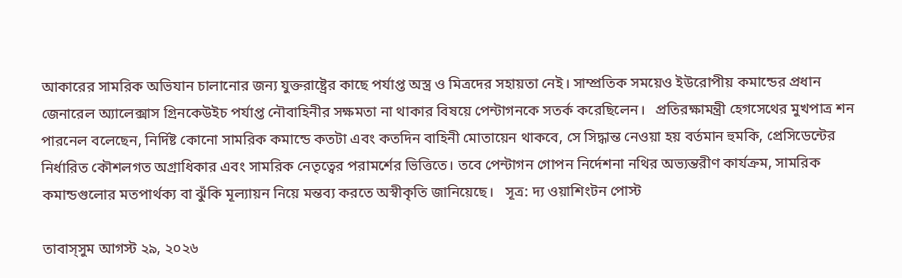আকারের সামরিক অভিযান চালানোর জন্য যুক্তরাষ্ট্রের কাছে পর্যাপ্ত অস্ত্র ও মিত্রদের সহায়তা নেই। সাম্প্রতিক সময়েও ইউরোপীয় কমান্ডের প্রধান জেনারেল অ্যালেক্সাস গ্রিনকেউইচ পর্যাপ্ত নৌবাহিনীর সক্ষমতা না থাকার বিষয়ে পেন্টাগনকে সতর্ক করেছিলেন।   প্রতিরক্ষামন্ত্রী হেগসেথের মুখপাত্র শন পারনেল বলেছেন, নির্দিষ্ট কোনো সামরিক কমান্ডে কতটা এবং কতদিন বাহিনী মোতায়েন থাকবে, সে সিদ্ধান্ত নেওয়া হয় বর্তমান হুমকি, প্রেসিডেন্টের নির্ধারিত কৌশলগত অগ্রাধিকার এবং সামরিক নেতৃত্বের পরামর্শের ভিত্তিতে। তবে পেন্টাগন গোপন নির্দেশনা নথির অভ্যন্তরীণ কার্যক্রম, সামরিক কমান্ডগুলোর মতপার্থক্য বা ঝুঁকি মূল্যায়ন নিয়ে মন্তব্য করতে অস্বীকৃতি জানিয়েছে।   সূত্র: দ্য ওয়াশিংটন পোস্ট

তাবাস্সুম আগস্ট ২৯, ২০২৬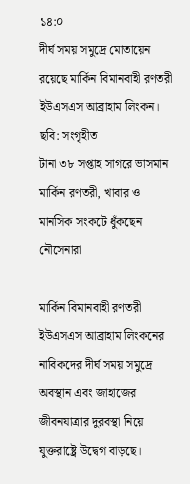১৪:০
দীর্ঘ সময় সমুদ্রে মোতায়েন রয়েছে মার্কিন বিমানবাহী রণতরী ইউএসএস আব্রাহাম লিংকন। ছবি: সংগৃহীত
টানা ৩৮ সপ্তাহ সাগরে ভাসমান মার্কিন রণতরী, খাবার ও মানসিক সংকটে ধুঁকছেন নৌসেনারা

মার্কিন বিমানবাহী রণতরী ইউএসএস আব্রাহাম লিংকনের নাবিকদের দীর্ঘ সময় সমুদ্রে অবস্থান এবং জাহাজের জীবনযাত্রার দুরবস্থা নিয়ে যুক্তরাষ্ট্রে উদ্বেগ বাড়ছে।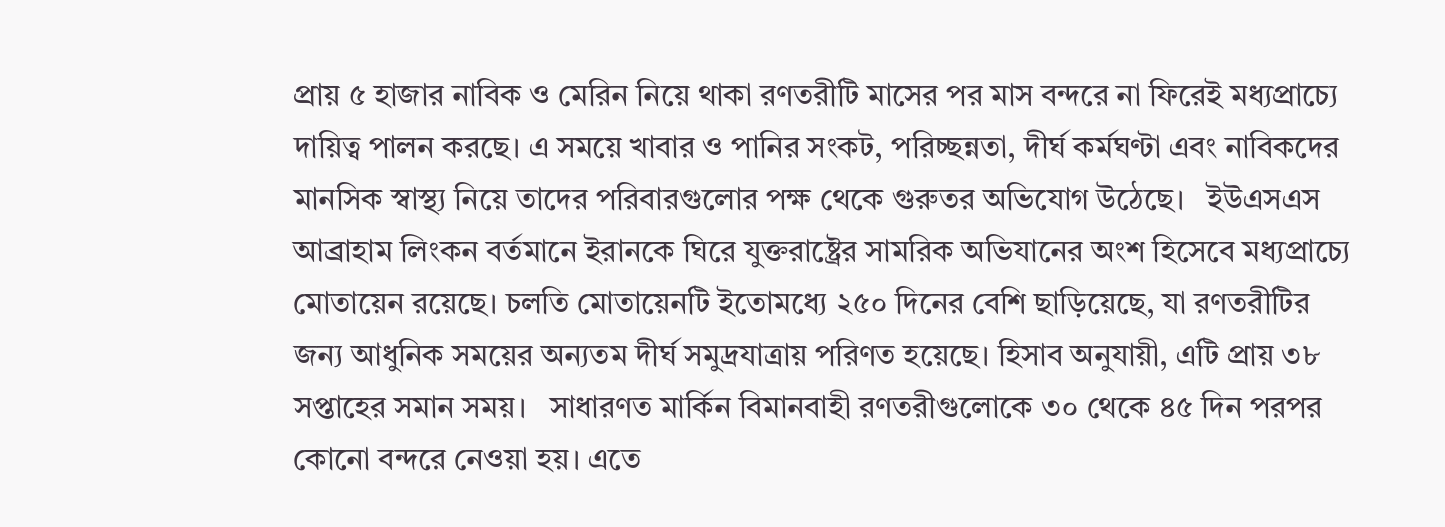প্রায় ৫ হাজার নাবিক ও মেরিন নিয়ে থাকা রণতরীটি মাসের পর মাস বন্দরে না ফিরেই মধ্যপ্রাচ্যে দায়িত্ব পালন করছে। এ সময়ে খাবার ও পানির সংকট, পরিচ্ছন্নতা, দীর্ঘ কর্মঘণ্টা এবং নাবিকদের মানসিক স্বাস্থ্য নিয়ে তাদের পরিবারগুলোর পক্ষ থেকে গুরুতর অভিযোগ উঠেছে।   ইউএসএস আব্রাহাম লিংকন বর্তমানে ইরানকে ঘিরে যুক্তরাষ্ট্রের সামরিক অভিযানের অংশ হিসেবে মধ্যপ্রাচ্যে মোতায়েন রয়েছে। চলতি মোতায়েনটি ইতোমধ্যে ২৫০ দিনের বেশি ছাড়িয়েছে, যা রণতরীটির জন্য আধুনিক সময়ের অন্যতম দীর্ঘ সমুদ্রযাত্রায় পরিণত হয়েছে। হিসাব অনুযায়ী, এটি প্রায় ৩৮ সপ্তাহের সমান সময়।   সাধারণত মার্কিন বিমানবাহী রণতরীগুলোকে ৩০ থেকে ৪৫ দিন পরপর কোনো বন্দরে নেওয়া হয়। এতে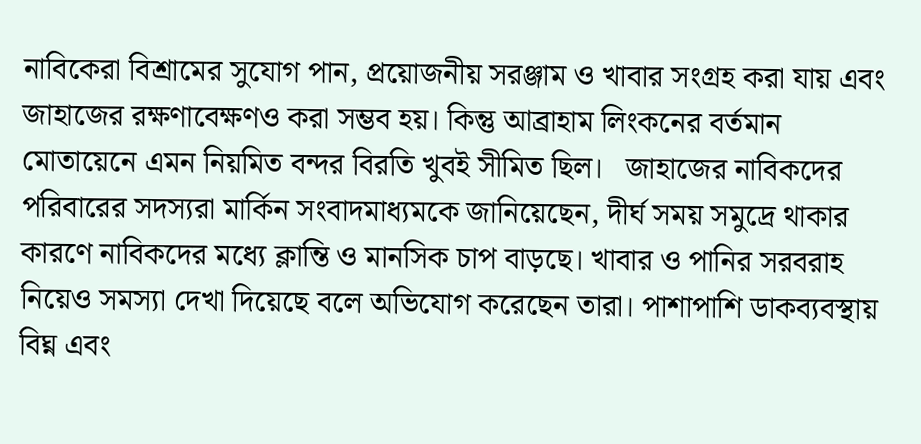নাবিকেরা বিশ্রামের সুযোগ পান, প্রয়োজনীয় সরঞ্জাম ও খাবার সংগ্রহ করা যায় এবং জাহাজের রক্ষণাবেক্ষণও করা সম্ভব হয়। কিন্তু আব্রাহাম লিংকনের বর্তমান মোতায়েনে এমন নিয়মিত বন্দর বিরতি খুবই সীমিত ছিল।   জাহাজের নাবিকদের পরিবারের সদস্যরা মার্কিন সংবাদমাধ্যমকে জানিয়েছেন, দীর্ঘ সময় সমুদ্রে থাকার কারণে নাবিকদের মধ্যে ক্লান্তি ও মানসিক চাপ বাড়ছে। খাবার ও পানির সরবরাহ নিয়েও সমস্যা দেখা দিয়েছে বলে অভিযোগ করেছেন তারা। পাশাপাশি ডাকব্যবস্থায় বিঘ্ন এবং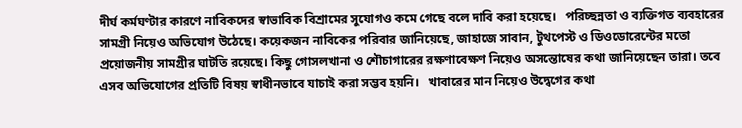দীর্ঘ কর্মঘণ্টার কারণে নাবিকদের স্বাভাবিক বিশ্রামের সুযোগও কমে গেছে বলে দাবি করা হয়েছে।   পরিচ্ছন্নতা ও ব্যক্তিগত ব্যবহারের সামগ্রী নিয়েও অভিযোগ উঠেছে। কয়েকজন নাবিকের পরিবার জানিয়েছে, জাহাজে সাবান, টুথপেস্ট ও ডিওডোরেন্টের মতো প্রয়োজনীয় সামগ্রীর ঘাটতি রয়েছে। কিছু গোসলখানা ও শৌচাগারের রক্ষণাবেক্ষণ নিয়েও অসন্তোষের কথা জানিয়েছেন তারা। তবে এসব অভিযোগের প্রতিটি বিষয় স্বাধীনভাবে যাচাই করা সম্ভব হয়নি।   খাবারের মান নিয়েও উদ্বেগের কথা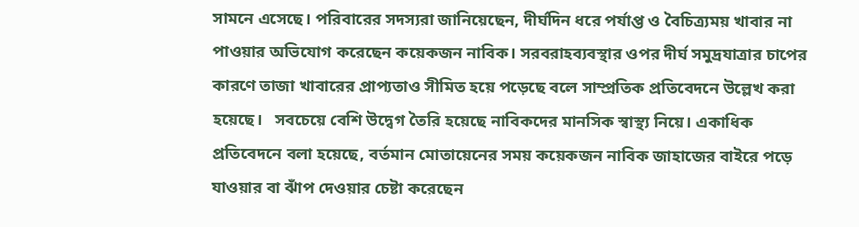সামনে এসেছে। পরিবারের সদস্যরা জানিয়েছেন, দীর্ঘদিন ধরে পর্যাপ্ত ও বৈচিত্র্যময় খাবার না পাওয়ার অভিযোগ করেছেন কয়েকজন নাবিক। সরবরাহব্যবস্থার ওপর দীর্ঘ সমুদ্রযাত্রার চাপের কারণে তাজা খাবারের প্রাপ্যতাও সীমিত হয়ে পড়েছে বলে সাম্প্রতিক প্রতিবেদনে উল্লেখ করা হয়েছে।   সবচেয়ে বেশি উদ্বেগ তৈরি হয়েছে নাবিকদের মানসিক স্বাস্থ্য নিয়ে। একাধিক প্রতিবেদনে বলা হয়েছে, বর্তমান মোতায়েনের সময় কয়েকজন নাবিক জাহাজের বাইরে পড়ে যাওয়ার বা ঝাঁপ দেওয়ার চেষ্টা করেছেন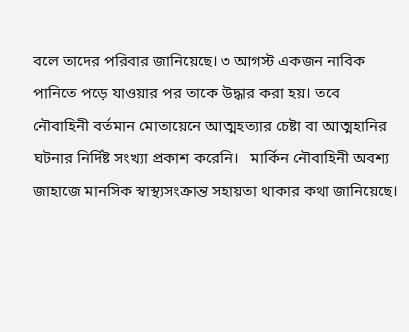বলে তাদের পরিবার জানিয়েছে। ৩ আগস্ট একজন নাবিক পানিতে পড়ে যাওয়ার পর তাকে উদ্ধার করা হয়। তবে নৌবাহিনী বর্তমান মোতায়েনে আত্মহত্যার চেষ্টা বা আত্মহানির ঘটনার নির্দিষ্ট সংখ্যা প্রকাশ করেনি।   মার্কিন নৌবাহিনী অবশ্য জাহাজে মানসিক স্বাস্থ্যসংক্রান্ত সহায়তা থাকার কথা জানিয়েছে।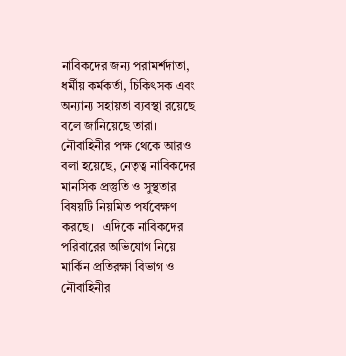নাবিকদের জন্য পরামর্শদাতা, ধর্মীয় কর্মকর্তা, চিকিৎসক এবং অন্যান্য সহায়তা ব্যবস্থা রয়েছে বলে জানিয়েছে তারা। নৌবাহিনীর পক্ষ থেকে আরও বলা হয়েছে, নেতৃত্ব নাবিকদের মানসিক প্রস্তুতি ও সুস্থতার বিষয়টি নিয়মিত পর্যবেক্ষণ করছে।   এদিকে নাবিকদের পরিবারের অভিযোগ নিয়ে মার্কিন প্রতিরক্ষা বিভাগ ও নৌবাহিনীর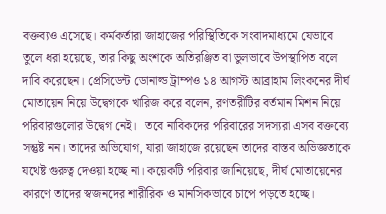বক্তব্যও এসেছে। কর্মকর্তারা জাহাজের পরিস্থিতিকে সংবাদমাধ্যমে যেভাবে তুলে ধরা হয়েছে, তার কিছু অংশকে অতিরঞ্জিত বা ভুলভাবে উপস্থাপিত বলে দাবি করেছেন। প্রেসিডেন্ট ডোনাল্ড ট্রাম্পও ১৪ আগস্ট আব্রাহাম লিংকনের দীর্ঘ মোতায়েন নিয়ে উদ্বেগকে খারিজ করে বলেন, রণতরীটির বর্তমান মিশন নিয়ে পরিবারগুলোর উদ্বেগ নেই।   তবে নাবিকদের পরিবারের সদস্যরা এসব বক্তব্যে সন্তুষ্ট নন। তাদের অভিযোগ, যারা জাহাজে রয়েছেন তাদের বাস্তব অভিজ্ঞতাকে যথেষ্ট গুরুত্ব দেওয়া হচ্ছে না। কয়েকটি পরিবার জানিয়েছে, দীর্ঘ মোতায়েনের কারণে তাদের স্বজনদের শারীরিক ও মানসিকভাবে চাপে পড়তে হচ্ছে।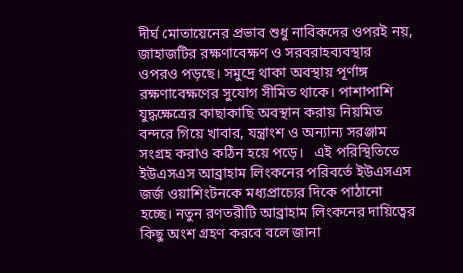দীর্ঘ মোতায়েনের প্রভাব শুধু নাবিকদের ওপরই নয়, জাহাজটির রক্ষণাবেক্ষণ ও সরবরাহব্যবস্থার ওপরও পড়ছে। সমুদ্রে থাকা অবস্থায় পূর্ণাঙ্গ রক্ষণাবেক্ষণের সুযোগ সীমিত থাকে। পাশাপাশি যুদ্ধক্ষেত্রের কাছাকাছি অবস্থান করায় নিয়মিত বন্দরে গিয়ে খাবার, যন্ত্রাংশ ও অন্যান্য সরঞ্জাম সংগ্রহ করাও কঠিন হয়ে পড়ে।   এই পরিস্থিতিতে ইউএসএস আব্রাহাম লিংকনের পরিবর্তে ইউএসএস জর্জ ওয়াশিংটনকে মধ্যপ্রাচ্যের দিকে পাঠানো হচ্ছে। নতুন রণতরীটি আব্রাহাম লিংকনের দায়িত্বের কিছু অংশ গ্রহণ করবে বলে জানা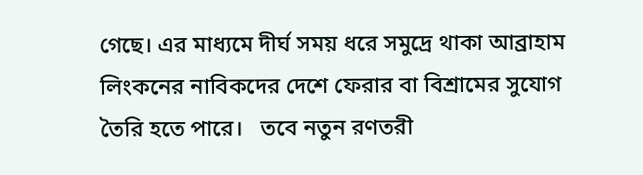গেছে। এর মাধ্যমে দীর্ঘ সময় ধরে সমুদ্রে থাকা আব্রাহাম লিংকনের নাবিকদের দেশে ফেরার বা বিশ্রামের সুযোগ তৈরি হতে পারে।   তবে নতুন রণতরী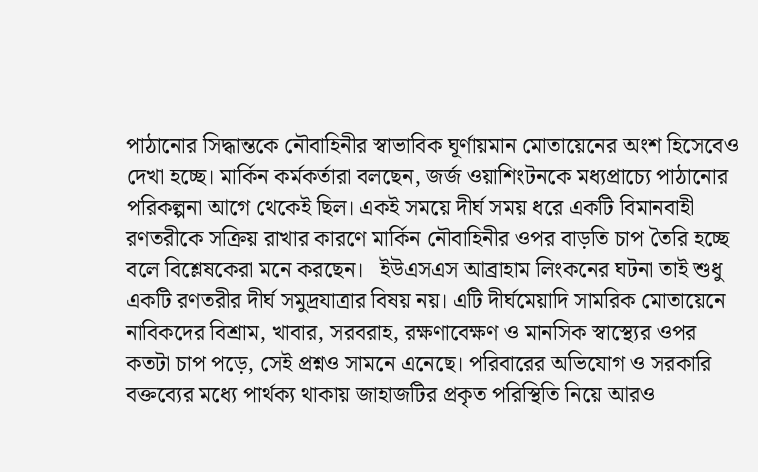পাঠানোর সিদ্ধান্তকে নৌবাহিনীর স্বাভাবিক ঘূর্ণায়মান মোতায়েনের অংশ হিসেবেও দেখা হচ্ছে। মার্কিন কর্মকর্তারা বলছেন, জর্জ ওয়াশিংটনকে মধ্যপ্রাচ্যে পাঠানোর পরিকল্পনা আগে থেকেই ছিল। একই সময়ে দীর্ঘ সময় ধরে একটি বিমানবাহী রণতরীকে সক্রিয় রাখার কারণে মার্কিন নৌবাহিনীর ওপর বাড়তি চাপ তৈরি হচ্ছে বলে বিশ্লেষকেরা মনে করছেন।   ইউএসএস আব্রাহাম লিংকনের ঘটনা তাই শুধু একটি রণতরীর দীর্ঘ সমুদ্রযাত্রার বিষয় নয়। এটি দীর্ঘমেয়াদি সামরিক মোতায়েনে নাবিকদের বিশ্রাম, খাবার, সরবরাহ, রক্ষণাবেক্ষণ ও মানসিক স্বাস্থ্যের ওপর কতটা চাপ পড়ে, সেই প্রশ্নও সামনে এনেছে। পরিবারের অভিযোগ ও সরকারি বক্তব্যের মধ্যে পার্থক্য থাকায় জাহাজটির প্রকৃত পরিস্থিতি নিয়ে আরও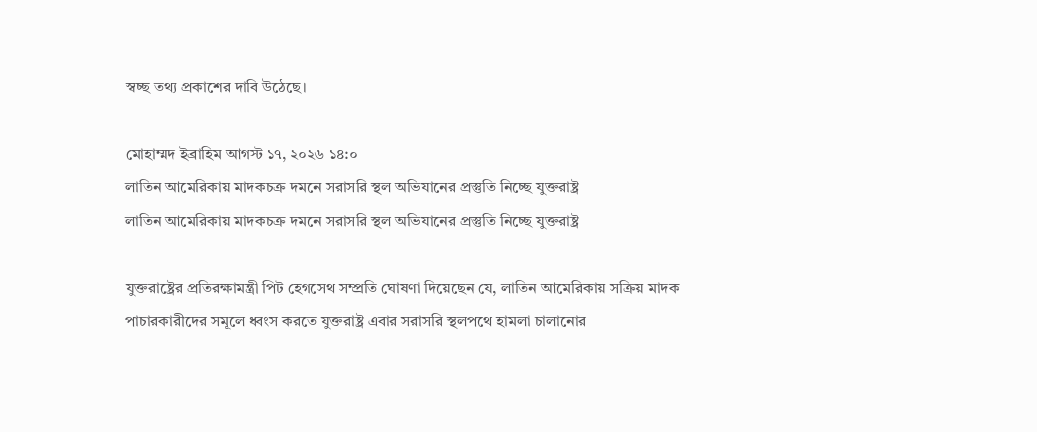স্বচ্ছ তথ্য প্রকাশের দাবি উঠেছে।

মোহাম্মদ ইব্রাহিম আগস্ট ১৭, ২০২৬ ১৪:০
লাতিন আমেরিকায় মাদকচক্র দমনে সরাসরি স্থল অভিযানের প্রস্তুতি নিচ্ছে যুক্তরাষ্ট্র
লাতিন আমেরিকায় মাদকচক্র দমনে সরাসরি স্থল অভিযানের প্রস্তুতি নিচ্ছে যুক্তরাষ্ট্র

যুক্তরাষ্ট্রের প্রতিরক্ষামন্ত্রী পিট হেগসেথ সম্প্রতি ঘোষণা দিয়েছেন যে, লাতিন আমেরিকায় সক্রিয় মাদক পাচারকারীদের সমূলে ধ্বংস করতে যুক্তরাষ্ট্র এবার সরাসরি স্থলপথে হামলা চালানোর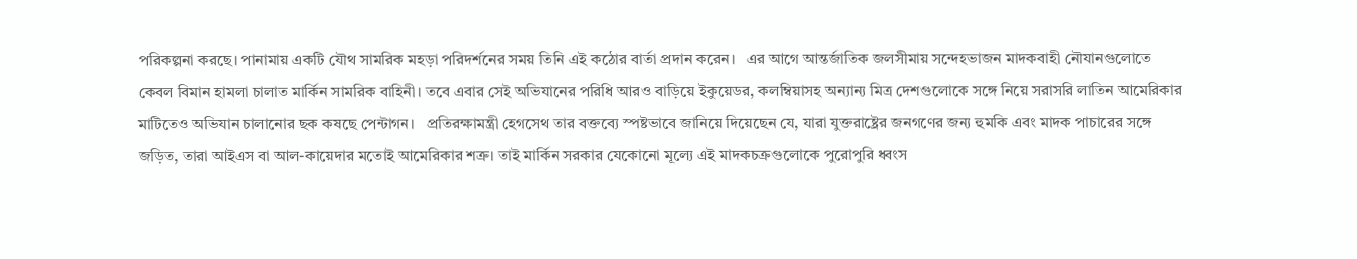পরিকল্পনা করছে। পানামায় একটি যৌথ সামরিক মহড়া পরিদর্শনের সময় তিনি এই কঠোর বার্তা প্রদান করেন।   এর আগে আন্তর্জাতিক জলসীমায় সন্দেহভাজন মাদকবাহী নৌযানগুলোতে কেবল বিমান হামলা চালাত মার্কিন সামরিক বাহিনী। তবে এবার সেই অভিযানের পরিধি আরও বাড়িয়ে ইকুয়েডর, কলম্বিয়াসহ অন্যান্য মিত্র দেশগুলোকে সঙ্গে নিয়ে সরাসরি লাতিন আমেরিকার মাটিতেও অভিযান চালানোর ছক কষছে পেন্টাগন।   প্রতিরক্ষামন্ত্রী হেগসেথ তার বক্তব্যে স্পষ্টভাবে জানিয়ে দিয়েছেন যে, যারা যুক্তরাষ্ট্রের জনগণের জন্য হুমকি এবং মাদক পাচারের সঙ্গে জড়িত, তারা আইএস বা আল-কায়েদার মতোই আমেরিকার শত্রু। তাই মার্কিন সরকার যেকোনো মূল্যে এই মাদকচক্রগুলোকে পুরোপুরি ধ্বংস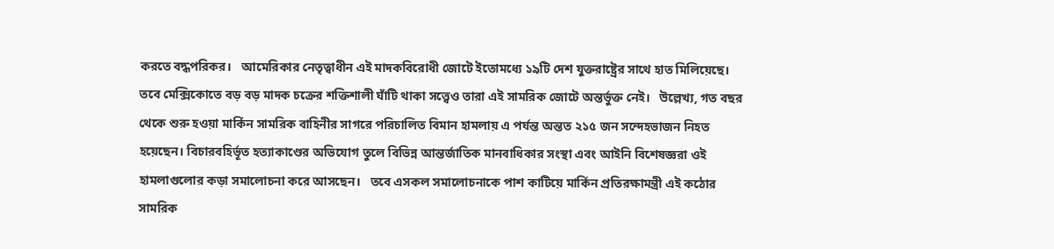করতে বদ্ধপরিকর।   আমেরিকার নেতৃত্বাধীন এই মাদকবিরোধী জোটে ইতোমধ্যে ১৯টি দেশ যুক্তরাষ্ট্রের সাথে হাত মিলিয়েছে। তবে মেক্সিকোতে বড় বড় মাদক চক্রের শক্তিশালী ঘাঁটি থাকা সত্ত্বেও তারা এই সামরিক জোটে অন্তর্ভুক্ত নেই।   উল্লেখ্য, গত বছর থেকে শুরু হওয়া মার্কিন সামরিক বাহিনীর সাগরে পরিচালিত বিমান হামলায় এ পর্যন্ত অন্তত ২১৫ জন সন্দেহভাজন নিহত হয়েছেন। বিচারবহির্ভূত হত্যাকাণ্ডের অভিযোগ তুলে বিভিন্ন আন্তর্জাতিক মানবাধিকার সংস্থা এবং আইনি বিশেষজ্ঞরা ওই হামলাগুলোর কড়া সমালোচনা করে আসছেন।   তবে এসকল সমালোচনাকে পাশ কাটিয়ে মার্কিন প্রতিরক্ষামন্ত্রী এই কঠোর সামরিক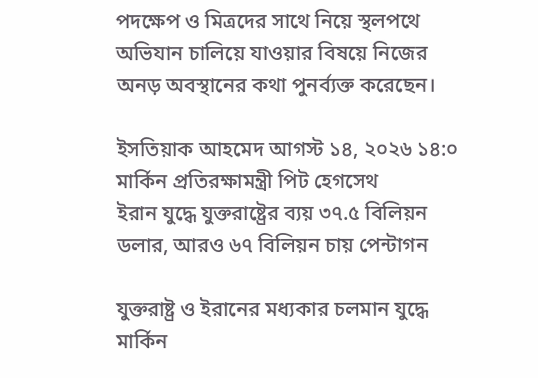পদক্ষেপ ও মিত্রদের সাথে নিয়ে স্থলপথে অভিযান চালিয়ে যাওয়ার বিষয়ে নিজের অনড় অবস্থানের কথা পুনর্ব্যক্ত করেছেন।

ইসতিয়াক আহমেদ আগস্ট ১৪, ২০২৬ ১৪:০
মার্কিন প্রতিরক্ষামন্ত্রী পিট হেগসেথ
ইরান যুদ্ধে যুক্তরাষ্ট্রের ব্যয় ৩৭.৫ বিলিয়ন ডলার, আরও ৬৭ বিলিয়ন চায় পেন্টাগন

যুক্তরাষ্ট্র ও ইরানের মধ্যকার চলমান যুদ্ধে মার্কিন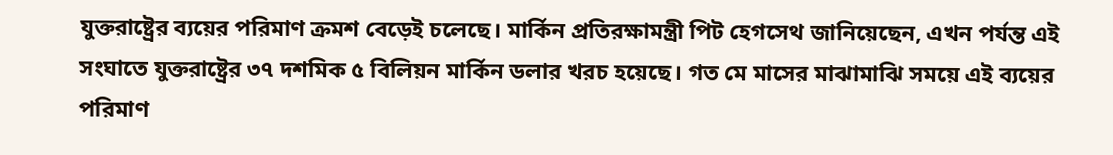যুক্তরাষ্ট্রের ব্যয়ের পরিমাণ ক্রমশ বেড়েই চলেছে। মার্কিন প্রতিরক্ষামন্ত্রী পিট হেগসেথ জানিয়েছেন, এখন পর্যন্ত এই সংঘাতে যুক্তরাষ্ট্রের ৩৭ দশমিক ৫ বিলিয়ন মার্কিন ডলার খরচ হয়েছে। গত মে মাসের মাঝামাঝি সময়ে এই ব্যয়ের পরিমাণ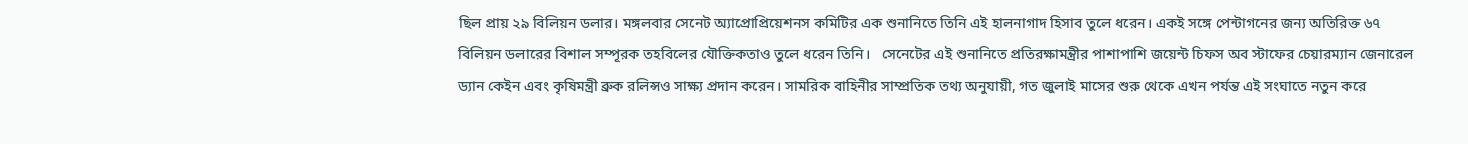ছিল প্রায় ২৯ বিলিয়ন ডলার। মঙ্গলবার সেনেট অ্যাপ্রোপ্রিয়েশনস কমিটির এক শুনানিতে তিনি এই হালনাগাদ হিসাব তুলে ধরেন। একই সঙ্গে পেন্টাগনের জন্য অতিরিক্ত ৬৭ বিলিয়ন ডলারের বিশাল সম্পূরক তহবিলের যৌক্তিকতাও তুলে ধরেন তিনি।   সেনেটের এই শুনানিতে প্রতিরক্ষামন্ত্রীর পাশাপাশি জয়েন্ট চিফস অব স্টাফের চেয়ারম্যান জেনারেল ড্যান কেইন এবং কৃষিমন্ত্রী ব্রুক রলিন্সও সাক্ষ্য প্রদান করেন। সামরিক বাহিনীর সাম্প্রতিক তথ্য অনুযায়ী, গত জুলাই মাসের শুরু থেকে এখন পর্যন্ত এই সংঘাতে নতুন করে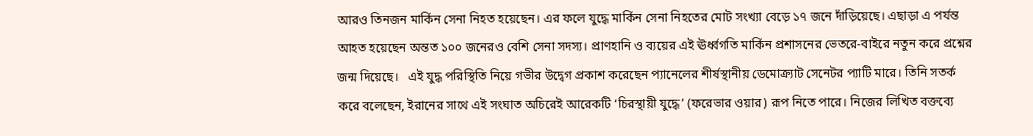আরও তিনজন মার্কিন সেনা নিহত হয়েছেন। এর ফলে যুদ্ধে মার্কিন সেনা নিহতের মোট সংখ্যা বেড়ে ১৭ জনে দাঁড়িয়েছে। এছাড়া এ পর্যন্ত আহত হয়েছেন অন্তত ১০০ জনেরও বেশি সেনা সদস্য। প্রাণহানি ও ব্যয়ের এই ঊর্ধ্বগতি মার্কিন প্রশাসনের ভেতরে-বাইরে নতুন করে প্রশ্নের জন্ম দিয়েছে।   এই যুদ্ধ পরিস্থিতি নিয়ে গভীর উদ্বেগ প্রকাশ করেছেন প্যানেলের শীর্ষস্থানীয় ডেমোক্র্যাট সেনেটর প্যাটি মারে। তিনি সতর্ক করে বলেছেন, ইরানের সাথে এই সংঘাত অচিরেই আরেকটি ‘চিরস্থায়ী যুদ্ধে’ (ফরেভার ওয়ার) রূপ নিতে পারে। নিজের লিখিত বক্তব্যে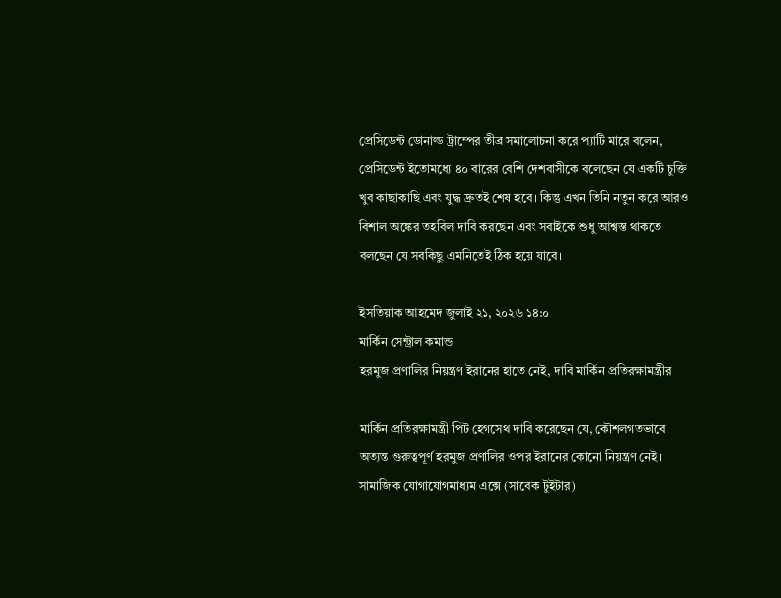প্রেসিডেন্ট ডোনাল্ড ট্রাম্পের তীব্র সমালোচনা করে প্যাটি মারে বলেন, প্রেসিডেন্ট ইতোমধ্যে ৪০ বারের বেশি দেশবাসীকে বলেছেন যে একটি চুক্তি খুব কাছাকাছি এবং যুদ্ধ দ্রুতই শেষ হবে। কিন্তু এখন তিনি নতুন করে আরও বিশাল অঙ্কের তহবিল দাবি করছেন এবং সবাইকে শুধু আশ্বস্ত থাকতে বলছেন যে সবকিছু এমনিতেই ঠিক হয়ে যাবে।

ইসতিয়াক আহমেদ জুলাই ২১, ২০২৬ ১৪:০
মার্কিন সেন্ট্রাল কমান্ড
হরমুজ প্রণালির নিয়ন্ত্রণ ইরানের হাতে নেই, দাবি মার্কিন প্রতিরক্ষামন্ত্রীর

মার্কিন প্রতিরক্ষামন্ত্রী পিট হেগসেথ দাবি করেছেন যে, কৌশলগতভাবে অত্যন্ত গুরুত্বপূর্ণ হরমুজ প্রণালির ওপর ইরানের কোনো নিয়ন্ত্রণ নেই। সামাজিক যোগাযোগমাধ্যম এক্সে (সাবেক টুইটার)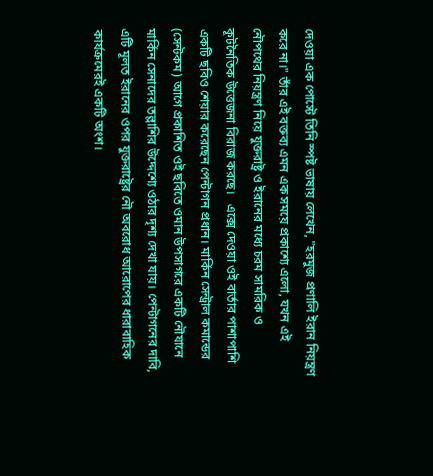দেওয়া এক পোস্টে তিনি স্পষ্ট ভাষায় লেখেন, "হরমুজ প্রণালি ইরান নিয়ন্ত্রণ করে না।" তাঁর এই বক্তব্য এমন এক সময়ে প্রকাশ্যে এলো, যখন এই নৌপথের নিয়ন্ত্রণ নিয়ে যুক্তরাষ্ট্র ও ইরানের মধ্যে চরম সামরিক ও কূটনৈতিক উত্তেজনা বিরাজ করছে।   এক্সে দেওয়া ওই বার্তার পাশাপাশি একটি ছবিও শেয়ার করেছেন পেন্টাগন প্রধান। মার্কিন সেন্ট্রাল কমান্ডের (সেন্টকম) আগে প্রকাশিত ওই ছবিতে ওমান উপসাগরে একটি নৌযানে মার্কিন সেনাদের তল্লাশির উদ্দেশ্যে ওঠার দৃশ্য দেখা যায়। পেন্টাগনের দাবি, এটি মূলত ইরানের ওপর যুক্তরাষ্ট্রের নৌ অবরোধ আরোপের ধারাবাহিক কার্যক্রমেরই একটি অংশ।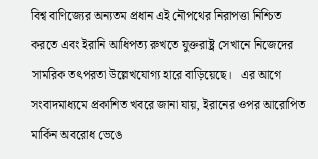বিশ্ব বাণিজ্যের অন্যতম প্রধান এই নৌপথের নিরাপত্তা নিশ্চিত করতে এবং ইরানি আধিপত্য রুখতে যুক্তরাষ্ট্র সেখানে নিজেদের সামরিক তৎপরতা উল্লেখযোগ্য হারে বাড়িয়েছে।   এর আগে সংবাদমাধ্যমে প্রকাশিত খবরে জানা যায়, ইরানের ওপর আরোপিত মার্কিন অবরোধ ভেঙে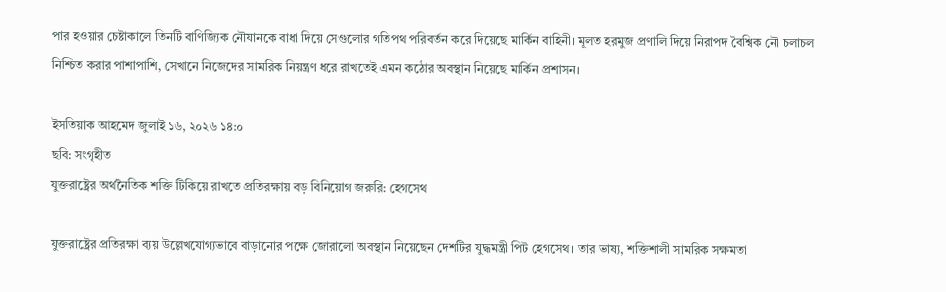পার হওয়ার চেষ্টাকালে তিনটি বাণিজ্যিক নৌযানকে বাধা দিয়ে সেগুলোর গতিপথ পরিবর্তন করে দিয়েছে মার্কিন বাহিনী। মূলত হরমুজ প্রণালি দিয়ে নিরাপদ বৈশ্বিক নৌ চলাচল নিশ্চিত করার পাশাপাশি, সেখানে নিজেদের সামরিক নিয়ন্ত্রণ ধরে রাখতেই এমন কঠোর অবস্থান নিয়েছে মার্কিন প্রশাসন।

ইসতিয়াক আহমেদ জুলাই ১৬, ২০২৬ ১৪:০
ছবি: সংগৃহীত
যুক্তরাষ্ট্রের অর্থনৈতিক শক্তি টিকিয়ে রাখতে প্রতিরক্ষায় বড় বিনিয়োগ জরুরি: হেগসেথ

যুক্তরাষ্ট্রের প্রতিরক্ষা ব্যয় উল্লেখযোগ্যভাবে বাড়ানোর পক্ষে জোরালো অবস্থান নিয়েছেন দেশটির যুদ্ধমন্ত্রী পিট হেগসেথ। তার ভাষ্য, শক্তিশালী সামরিক সক্ষমতা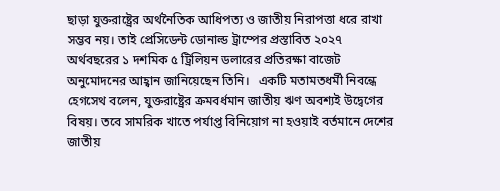ছাড়া যুক্তরাষ্ট্রের অর্থনৈতিক আধিপত্য ও জাতীয় নিরাপত্তা ধরে রাখা সম্ভব নয়। তাই প্রেসিডেন্ট ডোনাল্ড ট্রাম্পের প্রস্তাবিত ২০২৭ অর্থবছরের ১ দশমিক ৫ ট্রিলিয়ন ডলারের প্রতিরক্ষা বাজেট অনুমোদনের আহ্বান জানিয়েছেন তিনি।   একটি মতামতধর্মী নিবন্ধে হেগসেথ বলেন, যুক্তরাষ্ট্রের ক্রমবর্ধমান জাতীয় ঋণ অবশ্যই উদ্বেগের বিষয়। তবে সামরিক খাতে পর্যাপ্ত বিনিয়োগ না হওয়াই বর্তমানে দেশের জাতীয়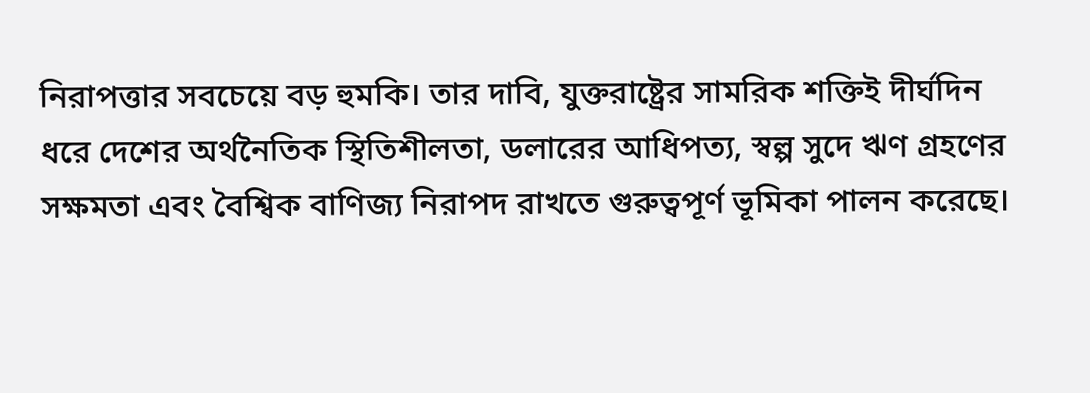নিরাপত্তার সবচেয়ে বড় হুমকি। তার দাবি, যুক্তরাষ্ট্রের সামরিক শক্তিই দীর্ঘদিন ধরে দেশের অর্থনৈতিক স্থিতিশীলতা, ডলারের আধিপত্য, স্বল্প সুদে ঋণ গ্রহণের সক্ষমতা এবং বৈশ্বিক বাণিজ্য নিরাপদ রাখতে গুরুত্বপূর্ণ ভূমিকা পালন করেছে।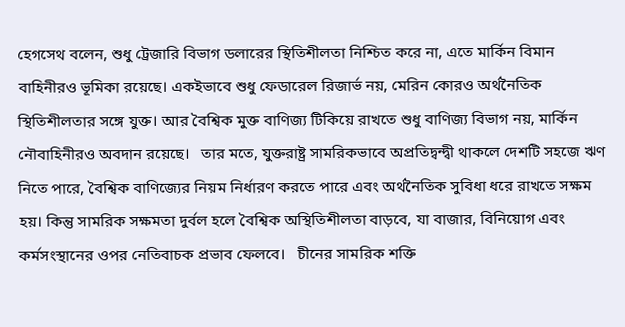হেগসেথ বলেন, শুধু ট্রেজারি বিভাগ ডলারের স্থিতিশীলতা নিশ্চিত করে না, এতে মার্কিন বিমান বাহিনীরও ভূমিকা রয়েছে। একইভাবে শুধু ফেডারেল রিজার্ভ নয়, মেরিন কোরও অর্থনৈতিক স্থিতিশীলতার সঙ্গে যুক্ত। আর বৈশ্বিক মুক্ত বাণিজ্য টিকিয়ে রাখতে শুধু বাণিজ্য বিভাগ নয়, মার্কিন নৌবাহিনীরও অবদান রয়েছে।   তার মতে, যুক্তরাষ্ট্র সামরিকভাবে অপ্রতিদ্বন্দ্বী থাকলে দেশটি সহজে ঋণ নিতে পারে, বৈশ্বিক বাণিজ্যের নিয়ম নির্ধারণ করতে পারে এবং অর্থনৈতিক সুবিধা ধরে রাখতে সক্ষম হয়। কিন্তু সামরিক সক্ষমতা দুর্বল হলে বৈশ্বিক অস্থিতিশীলতা বাড়বে, যা বাজার, বিনিয়োগ এবং কর্মসংস্থানের ওপর নেতিবাচক প্রভাব ফেলবে।   চীনের সামরিক শক্তি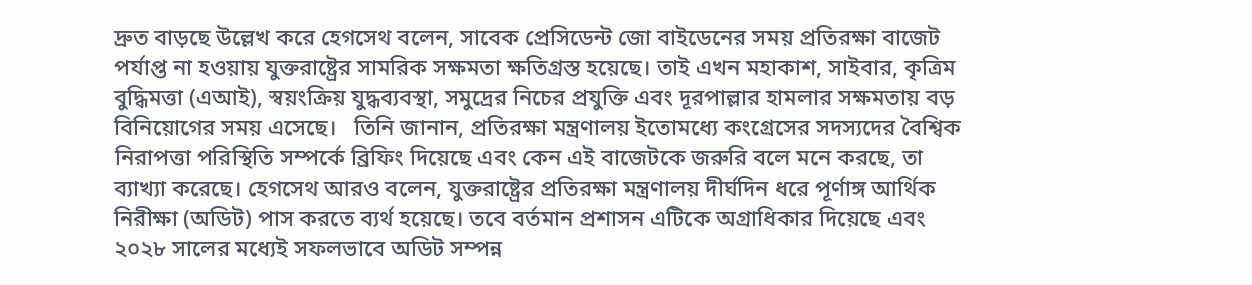দ্রুত বাড়ছে উল্লেখ করে হেগসেথ বলেন, সাবেক প্রেসিডেন্ট জো বাইডেনের সময় প্রতিরক্ষা বাজেট পর্যাপ্ত না হওয়ায় যুক্তরাষ্ট্রের সামরিক সক্ষমতা ক্ষতিগ্রস্ত হয়েছে। তাই এখন মহাকাশ, সাইবার, কৃত্রিম বুদ্ধিমত্তা (এআই), স্বয়ংক্রিয় যুদ্ধব্যবস্থা, সমুদ্রের নিচের প্রযুক্তি এবং দূরপাল্লার হামলার সক্ষমতায় বড় বিনিয়োগের সময় এসেছে।   তিনি জানান, প্রতিরক্ষা মন্ত্রণালয় ইতোমধ্যে কংগ্রেসের সদস্যদের বৈশ্বিক নিরাপত্তা পরিস্থিতি সম্পর্কে ব্রিফিং দিয়েছে এবং কেন এই বাজেটকে জরুরি বলে মনে করছে, তা ব্যাখ্যা করেছে। হেগসেথ আরও বলেন, যুক্তরাষ্ট্রের প্রতিরক্ষা মন্ত্রণালয় দীর্ঘদিন ধরে পূর্ণাঙ্গ আর্থিক নিরীক্ষা (অডিট) পাস করতে ব্যর্থ হয়েছে। তবে বর্তমান প্রশাসন এটিকে অগ্রাধিকার দিয়েছে এবং ২০২৮ সালের মধ্যেই সফলভাবে অডিট সম্পন্ন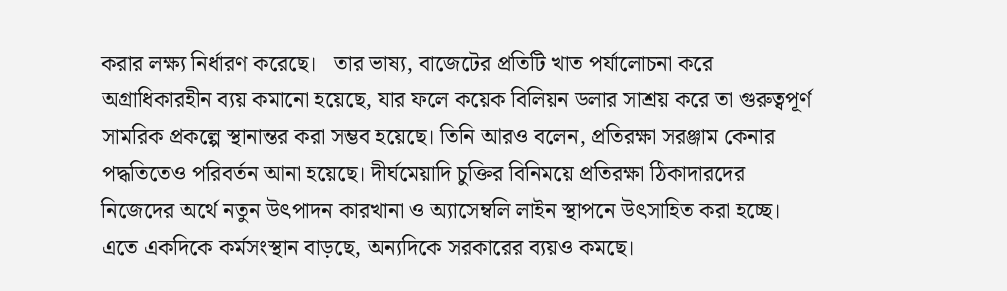করার লক্ষ্য নির্ধারণ করেছে।   তার ভাষ্য, বাজেটের প্রতিটি খাত পর্যালোচনা করে অগ্রাধিকারহীন ব্যয় কমানো হয়েছে, যার ফলে কয়েক বিলিয়ন ডলার সাশ্রয় করে তা গুরুত্বপূর্ণ সামরিক প্রকল্পে স্থানান্তর করা সম্ভব হয়েছে। তিনি আরও বলেন, প্রতিরক্ষা সরঞ্জাম কেনার পদ্ধতিতেও পরিবর্তন আনা হয়েছে। দীর্ঘমেয়াদি চুক্তির বিনিময়ে প্রতিরক্ষা ঠিকাদারদের নিজেদের অর্থে নতুন উৎপাদন কারখানা ও অ্যাসেম্বলি লাইন স্থাপনে উৎসাহিত করা হচ্ছে। এতে একদিকে কর্মসংস্থান বাড়ছে, অন্যদিকে সরকারের ব্যয়ও কমছে।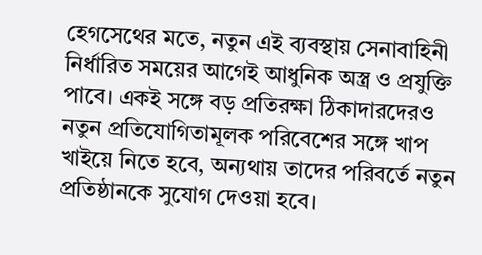হেগসেথের মতে, নতুন এই ব্যবস্থায় সেনাবাহিনী নির্ধারিত সময়ের আগেই আধুনিক অস্ত্র ও প্রযুক্তি পাবে। একই সঙ্গে বড় প্রতিরক্ষা ঠিকাদারদেরও নতুন প্রতিযোগিতামূলক পরিবেশের সঙ্গে খাপ খাইয়ে নিতে হবে, অন্যথায় তাদের পরিবর্তে নতুন প্রতিষ্ঠানকে সুযোগ দেওয়া হবে।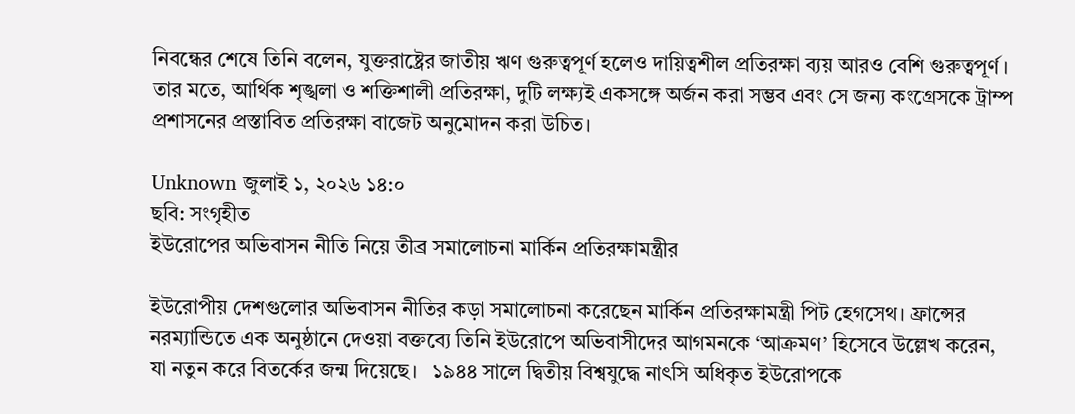নিবন্ধের শেষে তিনি বলেন, যুক্তরাষ্ট্রের জাতীয় ঋণ গুরুত্বপূর্ণ হলেও দায়িত্বশীল প্রতিরক্ষা ব্যয় আরও বেশি গুরুত্বপূর্ণ। তার মতে, আর্থিক শৃঙ্খলা ও শক্তিশালী প্রতিরক্ষা, দুটি লক্ষ্যই একসঙ্গে অর্জন করা সম্ভব এবং সে জন্য কংগ্রেসকে ট্রাম্প প্রশাসনের প্রস্তাবিত প্রতিরক্ষা বাজেট অনুমোদন করা উচিত।

Unknown জুলাই ১, ২০২৬ ১৪:০
ছবি: সংগৃহীত
ইউরোপের অভিবাসন নীতি নিয়ে তীব্র সমালোচনা মার্কিন প্রতিরক্ষামন্ত্রীর

ইউরোপীয় দেশগুলোর অভিবাসন নীতির কড়া সমালোচনা করেছেন মার্কিন প্রতিরক্ষামন্ত্রী পিট হেগসেথ। ফ্রান্সের নরম্যান্ডিতে এক অনুষ্ঠানে দেওয়া বক্তব্যে তিনি ইউরোপে অভিবাসীদের আগমনকে ‘আক্রমণ’ হিসেবে উল্লেখ করেন, যা নতুন করে বিতর্কের জন্ম দিয়েছে।   ১৯৪৪ সালে দ্বিতীয় বিশ্বযুদ্ধে নাৎসি অধিকৃত ইউরোপকে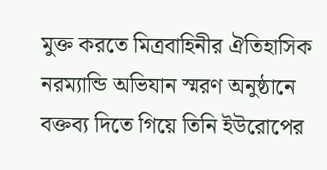মুক্ত করতে মিত্রবাহিনীর ঐতিহাসিক নরম্যান্ডি অভিযান স্মরণ অনুষ্ঠানে বক্তব্য দিতে গিয়ে তিনি ইউরোপের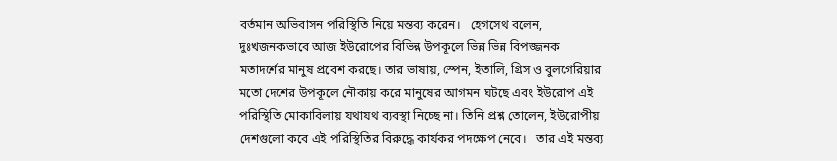বর্তমান অভিবাসন পরিস্থিতি নিয়ে মন্তব্য করেন।   হেগসেথ বলেন, দুঃখজনকভাবে আজ ইউরোপের বিভিন্ন উপকূলে ভিন্ন ভিন্ন বিপজ্জনক মতাদর্শের মানুষ প্রবেশ করছে। তার ভাষায়, স্পেন, ইতালি, গ্রিস ও বুলগেরিয়ার মতো দেশের উপকূলে নৌকায় করে মানুষের আগমন ঘটছে এবং ইউরোপ এই পরিস্থিতি মোকাবিলায় যথাযথ ব্যবস্থা নিচ্ছে না। তিনি প্রশ্ন তোলেন, ইউরোপীয় দেশগুলো কবে এই পরিস্থিতির বিরুদ্ধে কার্যকর পদক্ষেপ নেবে।   তার এই মন্তব্য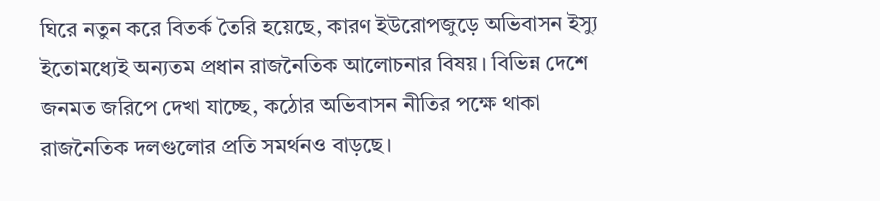ঘিরে নতুন করে বিতর্ক তৈরি হয়েছে, কারণ ইউরোপজুড়ে অভিবাসন ইস্যু ইতোমধ্যেই অন্যতম প্রধান রাজনৈতিক আলোচনার বিষয়। বিভিন্ন দেশে জনমত জরিপে দেখা যাচ্ছে, কঠোর অভিবাসন নীতির পক্ষে থাকা রাজনৈতিক দলগুলোর প্রতি সমর্থনও বাড়ছে।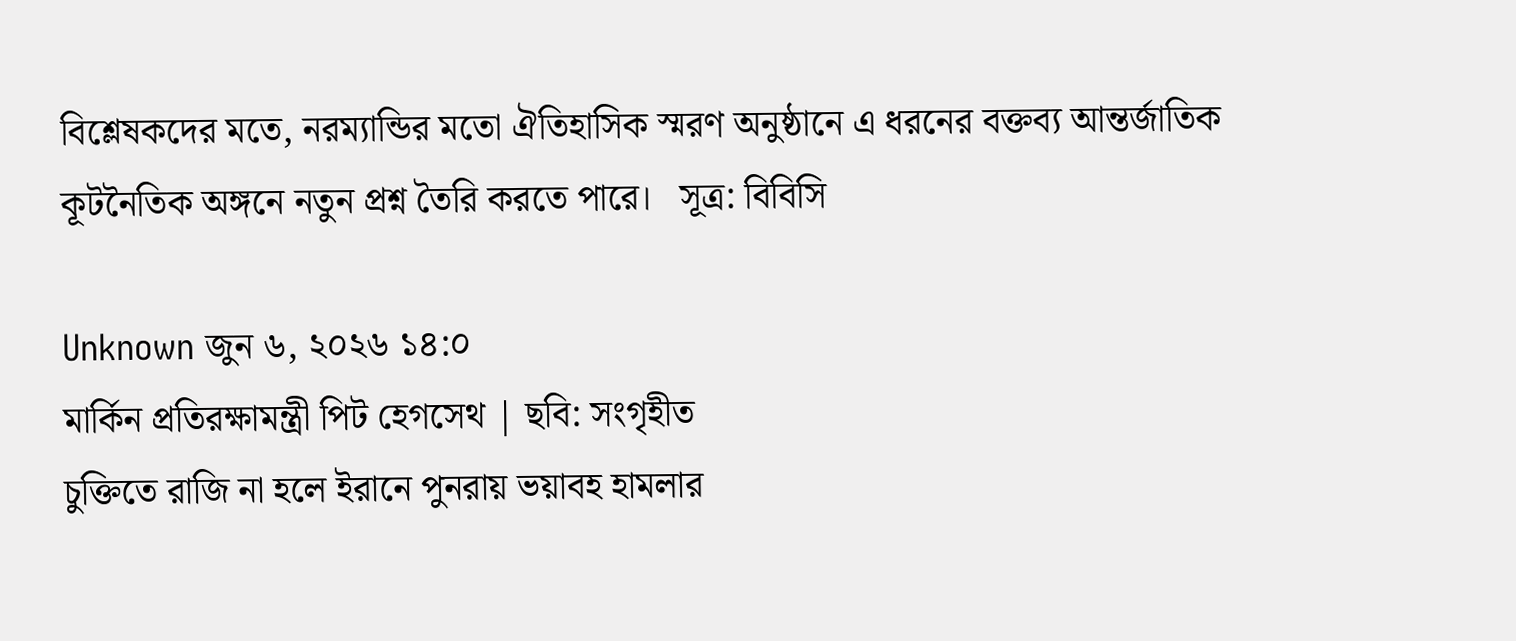বিশ্লেষকদের মতে, নরম্যান্ডির মতো ঐতিহাসিক স্মরণ অনুষ্ঠানে এ ধরনের বক্তব্য আন্তর্জাতিক কূটনৈতিক অঙ্গনে নতুন প্রশ্ন তৈরি করতে পারে।   সূত্র: বিবিসি

Unknown জুন ৬, ২০২৬ ১৪:০
মার্কিন প্রতিরক্ষামন্ত্রী পিট হেগসেথ | ছবি: সংগৃহীত
চুক্তিতে রাজি না হলে ইরানে পুনরায় ভয়াবহ হামলার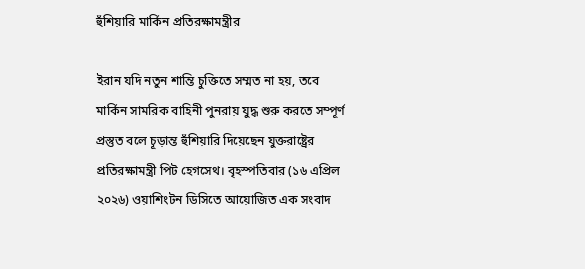হুঁশিয়ারি মার্কিন প্রতিরক্ষামন্ত্রীর

ইরান যদি নতুন শান্তি চুক্তিতে সম্মত না হয়, তবে মার্কিন সামরিক বাহিনী পুনরায় যুদ্ধ শুরু করতে সম্পূর্ণ প্রস্তুত বলে চূড়ান্ত হুঁশিয়ারি দিয়েছেন যুক্তরাষ্ট্রের প্রতিরক্ষামন্ত্রী পিট হেগসেথ। বৃহস্পতিবার (১৬ এপ্রিল ২০২৬) ওয়াশিংটন ডিসিতে আয়োজিত এক সংবাদ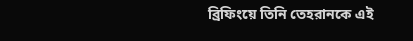ব্রিফিংয়ে তিনি তেহরানকে এই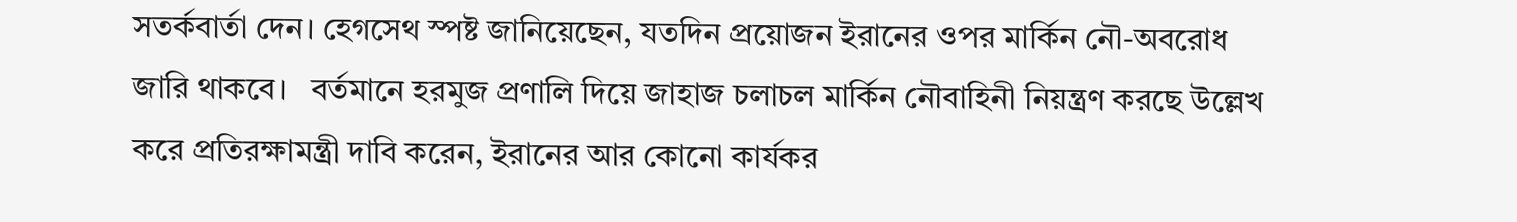সতর্কবার্তা দেন। হেগসেথ স্পষ্ট জানিয়েছেন, যতদিন প্রয়োজন ইরানের ওপর মার্কিন নৌ-অবরোধ জারি থাকবে।   বর্তমানে হরমুজ প্রণালি দিয়ে জাহাজ চলাচল মার্কিন নৌবাহিনী নিয়ন্ত্রণ করছে উল্লেখ করে প্রতিরক্ষামন্ত্রী দাবি করেন, ইরানের আর কোনো কার্যকর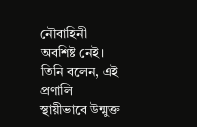নৌবাহিনী অবশিষ্ট নেই। তিনি বলেন, এই প্রণালি স্থায়ীভাবে উন্মুক্ত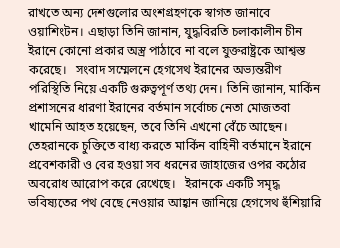রাখতে অন্য দেশগুলোর অংশগ্রহণকে স্বাগত জানাবে ওয়াশিংটন। এছাড়া তিনি জানান, যুদ্ধবিরতি চলাকালীন চীন ইরানে কোনো প্রকার অস্ত্র পাঠাবে না বলে যুক্তরাষ্ট্রকে আশ্বস্ত করেছে।   সংবাদ সম্মেলনে হেগসেথ ইরানের অভ্যন্তরীণ পরিস্থিতি নিয়ে একটি গুরুত্বপূর্ণ তথ্য দেন। তিনি জানান, মার্কিন প্রশাসনের ধারণা ইরানের বর্তমান সর্বোচ্চ নেতা মোজতবা খামেনি আহত হয়েছেন, তবে তিনি এখনো বেঁচে আছেন। তেহরানকে চুক্তিতে বাধ্য করতে মার্কিন বাহিনী বর্তমানে ইরানে প্রবেশকারী ও বের হওয়া সব ধরনের জাহাজের ওপর কঠোর অবরোধ আরোপ করে রেখেছে।   ইরানকে একটি সমৃদ্ধ ভবিষ্যতের পথ বেছে নেওয়ার আহ্বান জানিয়ে হেগসেথ হুঁশিয়ারি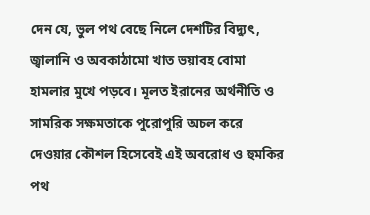দেন যে, ভুল পথ বেছে নিলে দেশটির বিদ্যুৎ, জ্বালানি ও অবকাঠামো খাত ভয়াবহ বোমা হামলার মুখে পড়বে। মূলত ইরানের অর্থনীতি ও সামরিক সক্ষমতাকে পুরোপুরি অচল করে দেওয়ার কৌশল হিসেবেই এই অবরোধ ও হুমকির পথ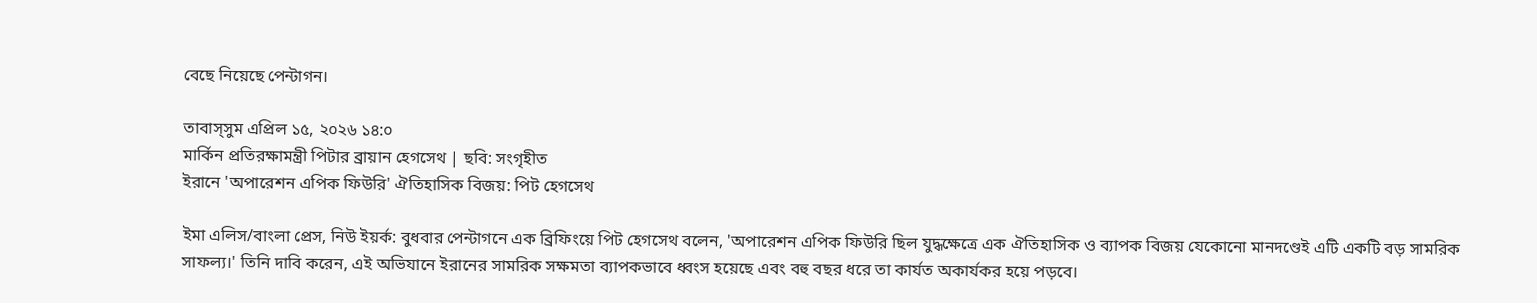বেছে নিয়েছে পেন্টাগন।

তাবাস্সুম এপ্রিল ১৫, ২০২৬ ১৪:০
মার্কিন প্রতিরক্ষামন্ত্রী পিটার ব্রায়ান হেগসেথ | ছবি: সংগৃহীত
ইরানে 'অপারেশন এপিক ফিউরি' ঐতিহাসিক বিজয়: পিট হেগসেথ

ইমা এলিস/বাংলা প্রেস, নিউ ইয়র্ক: বুধবার পেন্টাগনে এক ব্রিফিংয়ে পিট হেগসেথ বলেন, 'অপারেশন এপিক ফিউরি ছিল যুদ্ধক্ষেত্রে এক ঐতিহাসিক ও ব্যাপক বিজয় যেকোনো মানদণ্ডেই এটি একটি বড় সামরিক সাফল্য।' তিনি দাবি করেন, এই অভিযানে ইরানের সামরিক সক্ষমতা ব্যাপকভাবে ধ্বংস হয়েছে এবং বহু বছর ধরে তা কার্যত অকার্যকর হয়ে পড়বে।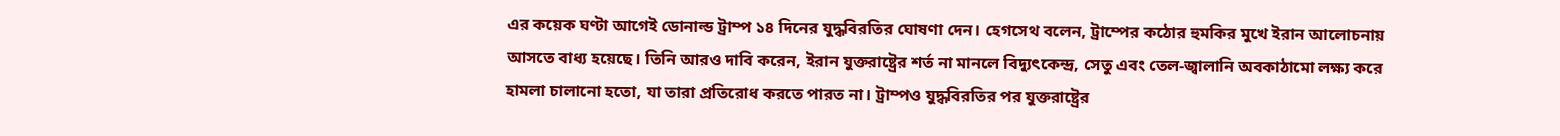এর কয়েক ঘণ্টা আগেই ডোনাল্ড ট্রাম্প ১৪ দিনের যুদ্ধবিরতির ঘোষণা দেন। হেগসেথ বলেন, ট্রাম্পের কঠোর হুমকির মুখে ইরান আলোচনায় আসতে বাধ্য হয়েছে। তিনি আরও দাবি করেন, ইরান যুক্তরাষ্ট্রের শর্ত না মানলে বিদ্যুৎকেন্দ্র, সেতু এবং তেল-জ্বালানি অবকাঠামো লক্ষ্য করে হামলা চালানো হতো, যা তারা প্রতিরোধ করতে পারত না। ট্রাম্পও যুদ্ধবিরতির পর যুক্তরাষ্ট্রের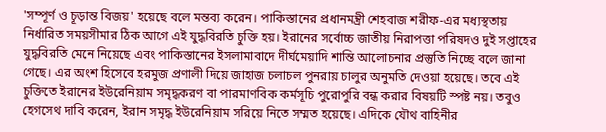'সম্পূর্ণ ও চূড়ান্ত বিজয়' হয়েছে বলে মন্তব্য করেন। পাকিস্তানের প্রধানমন্ত্রী শেহবাজ শরীফ-এর মধ্যস্থতায় নির্ধারিত সময়সীমার ঠিক আগে এই যুদ্ধবিরতি চুক্তি হয়। ইরানের সর্বোচ্চ জাতীয় নিরাপত্তা পরিষদও দুই সপ্তাহের যুদ্ধবিরতি মেনে নিয়েছে এবং পাকিস্তানের ইসলামাবাদে দীর্ঘমেয়াদি শান্তি আলোচনার প্রস্তুতি নিচ্ছে বলে জানা গেছে। এর অংশ হিসেবে হরমুজ প্রণালী দিয়ে জাহাজ চলাচল পুনরায় চালুর অনুমতি দেওয়া হয়েছে। তবে এই চুক্তিতে ইরানের ইউরেনিয়াম সমৃদ্ধকরণ বা পারমাণবিক কর্মসূচি পুরোপুরি বন্ধ করার বিষয়টি স্পষ্ট নয়। তবুও হেগসেথ দাবি করেন, ইরান সমৃদ্ধ ইউরেনিয়াম সরিয়ে নিতে সম্মত হয়েছে। এদিকে যৌথ বাহিনীর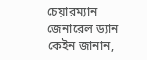চেয়ারম্যান জেনারেল ড্যান কেইন জানান,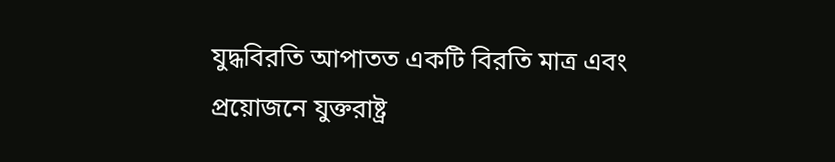যুদ্ধবিরতি আপাতত একটি বিরতি মাত্র এবং প্রয়োজনে যুক্তরাষ্ট্র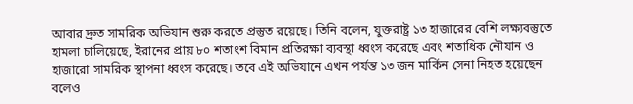আবার দ্রুত সামরিক অভিযান শুরু করতে প্রস্তুত রয়েছে। তিনি বলেন, যুক্তরাষ্ট্র ১৩ হাজারের বেশি লক্ষ্যবস্তুতে হামলা চালিয়েছে, ইরানের প্রায় ৮০ শতাংশ বিমান প্রতিরক্ষা ব্যবস্থা ধ্বংস করেছে এবং শতাধিক নৌযান ও হাজারো সামরিক স্থাপনা ধ্বংস করেছে। তবে এই অভিযানে এখন পর্যন্ত ১৩ জন মার্কিন সেনা নিহত হয়েছেন বলেও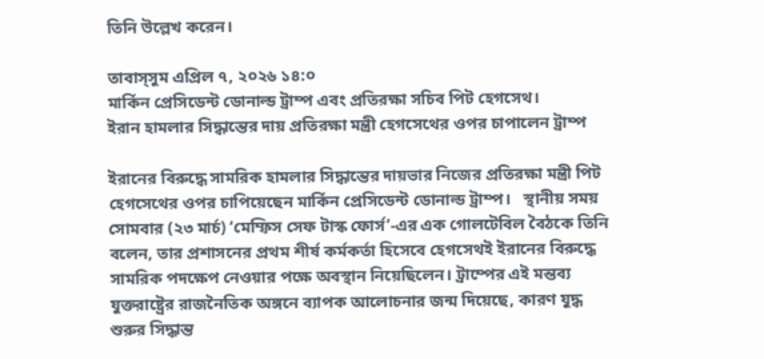তিনি উল্লেখ করেন।

তাবাস্সুম এপ্রিল ৭, ২০২৬ ১৪:০
মার্কিন প্রেসিডেন্ট ডোনাল্ড ট্রাম্প এবং প্রতিরক্ষা সচিব পিট হেগসেথ।
ইরান হামলার সিদ্ধান্তের দায় প্রতিরক্ষা মন্ত্রী হেগসেথের ওপর চাপালেন ট্রাম্প

ইরানের বিরুদ্ধে সামরিক হামলার সিদ্ধান্তের দায়ভার নিজের প্রতিরক্ষা মন্ত্রী পিট হেগসেথের ওপর চাপিয়েছেন মার্কিন প্রেসিডেন্ট ডোনাল্ড ট্রাম্প।   স্থানীয় সময় সোমবার (২৩ মার্চ) ‘মেম্ফিস সেফ টাস্ক ফোর্স’-এর এক গোলটেবিল বৈঠকে তিনি বলেন, তার প্রশাসনের প্রথম শীর্ষ কর্মকর্তা হিসেবে হেগসেথই ইরানের বিরুদ্ধে সামরিক পদক্ষেপ নেওয়ার পক্ষে অবস্থান নিয়েছিলেন। ট্রাম্পের এই মন্তব্য যুক্তরাষ্ট্রের রাজনৈতিক অঙ্গনে ব্যাপক আলোচনার জন্ম দিয়েছে, কারণ যুদ্ধ শুরুর সিদ্ধান্ত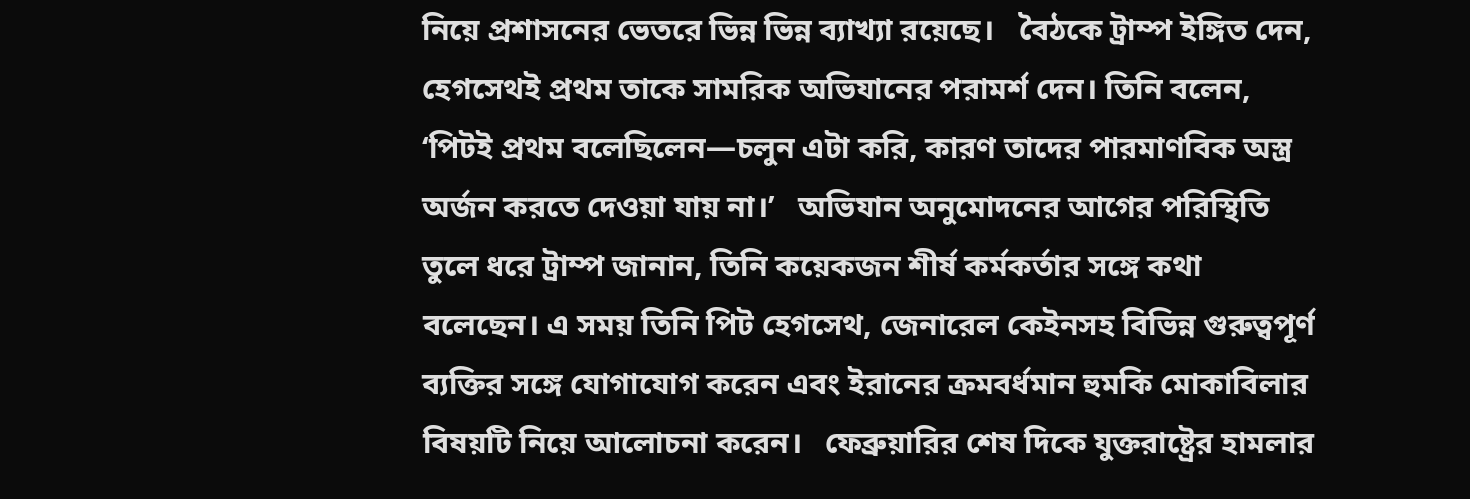নিয়ে প্রশাসনের ভেতরে ভিন্ন ভিন্ন ব্যাখ্যা রয়েছে।   বৈঠকে ট্রাম্প ইঙ্গিত দেন, হেগসেথই প্রথম তাকে সামরিক অভিযানের পরামর্শ দেন। তিনি বলেন, ‘পিটই প্রথম বলেছিলেন—চলুন এটা করি, কারণ তাদের পারমাণবিক অস্ত্র অর্জন করতে দেওয়া যায় না।’   অভিযান অনুমোদনের আগের পরিস্থিতি তুলে ধরে ট্রাম্প জানান, তিনি কয়েকজন শীর্ষ কর্মকর্তার সঙ্গে কথা বলেছেন। এ সময় তিনি পিট হেগসেথ, জেনারেল কেইনসহ বিভিন্ন গুরুত্বপূর্ণ ব্যক্তির সঙ্গে যোগাযোগ করেন এবং ইরানের ক্রমবর্ধমান হুমকি মোকাবিলার বিষয়টি নিয়ে আলোচনা করেন।   ফেব্রুয়ারির শেষ দিকে যুক্তরাষ্ট্রের হামলার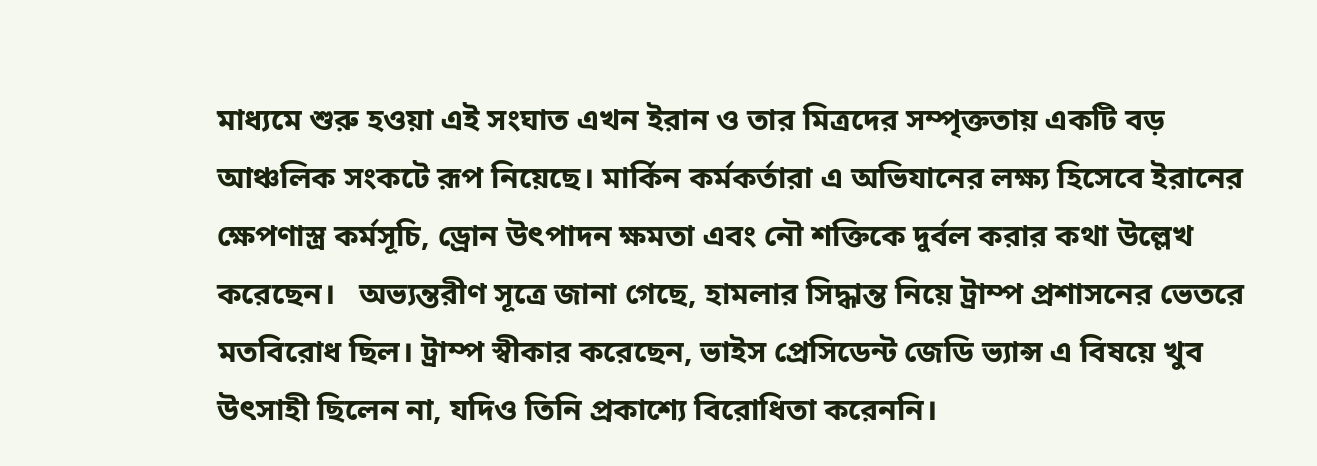মাধ্যমে শুরু হওয়া এই সংঘাত এখন ইরান ও তার মিত্রদের সম্পৃক্ততায় একটি বড় আঞ্চলিক সংকটে রূপ নিয়েছে। মার্কিন কর্মকর্তারা এ অভিযানের লক্ষ্য হিসেবে ইরানের ক্ষেপণাস্ত্র কর্মসূচি, ড্রোন উৎপাদন ক্ষমতা এবং নৌ শক্তিকে দুর্বল করার কথা উল্লেখ করেছেন।   অভ্যন্তরীণ সূত্রে জানা গেছে, হামলার সিদ্ধান্ত নিয়ে ট্রাম্প প্রশাসনের ভেতরে মতবিরোধ ছিল। ট্রাম্প স্বীকার করেছেন, ভাইস প্রেসিডেন্ট জেডি ভ্যান্স এ বিষয়ে খুব উৎসাহী ছিলেন না, যদিও তিনি প্রকাশ্যে বিরোধিতা করেননি।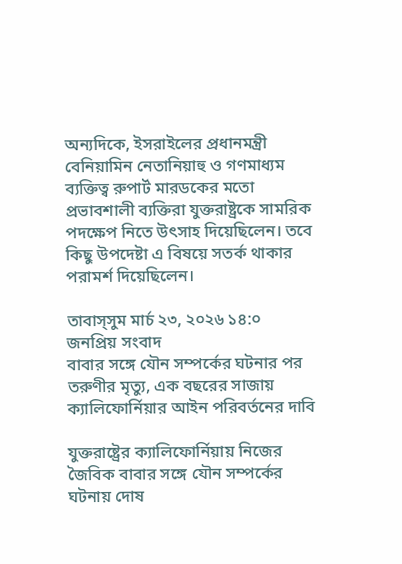অন্যদিকে, ইসরাইলের প্রধানমন্ত্রী বেনিয়ামিন নেতানিয়াহু ও গণমাধ্যম ব্যক্তিত্ব রুপার্ট মারডকের মতো প্রভাবশালী ব্যক্তিরা যুক্তরাষ্ট্রকে সামরিক পদক্ষেপ নিতে উৎসাহ দিয়েছিলেন। তবে কিছু উপদেষ্টা এ বিষয়ে সতর্ক থাকার পরামর্শ দিয়েছিলেন।

তাবাস্সুম মার্চ ২৩, ২০২৬ ১৪:০
জনপ্রিয় সংবাদ
বাবার সঙ্গে যৌন সম্পর্কের ঘটনার পর তরুণীর মৃত্যু, এক বছরের সাজায় ক্যালিফোর্নিয়ার আইন পরিবর্তনের দাবি

যুক্তরাষ্ট্রের ক্যালিফোর্নিয়ায় নিজের জৈবিক বাবার সঙ্গে যৌন সম্পর্কের ঘটনায় দোষ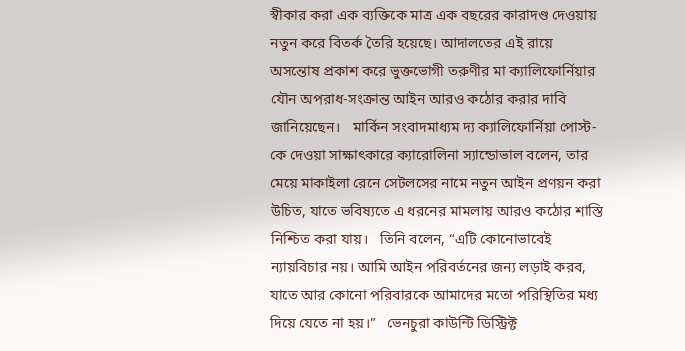স্বীকার করা এক ব্যক্তিকে মাত্র এক বছরের কারাদণ্ড দেওয়ায় নতুন করে বিতর্ক তৈরি হয়েছে। আদালতের এই রায়ে অসন্তোষ প্রকাশ করে ভুক্তভোগী তরুণীর মা ক্যালিফোর্নিয়ার যৌন অপরাধ-সংক্রান্ত আইন আরও কঠোর করার দাবি জানিয়েছেন।   মার্কিন সংবাদমাধ্যম দ্য ক্যালিফোর্নিয়া পোস্ট-কে দেওয়া সাক্ষাৎকারে ক্যারোলিনা স্যান্ডোভাল বলেন, তার মেয়ে মাকাইলা রেনে সেটলসের নামে নতুন আইন প্রণয়ন করা উচিত, যাতে ভবিষ্যতে এ ধরনের মামলায় আরও কঠোর শাস্তি নিশ্চিত করা যায়।   তিনি বলেন, “এটি কোনোভাবেই ন্যায়বিচার নয়। আমি আইন পরিবর্তনের জন্য লড়াই করব, যাতে আর কোনো পরিবারকে আমাদের মতো পরিস্থিতির মধ্য দিয়ে যেতে না হয়।”   ভেনচুরা কাউন্টি ডিস্ট্রিক্ট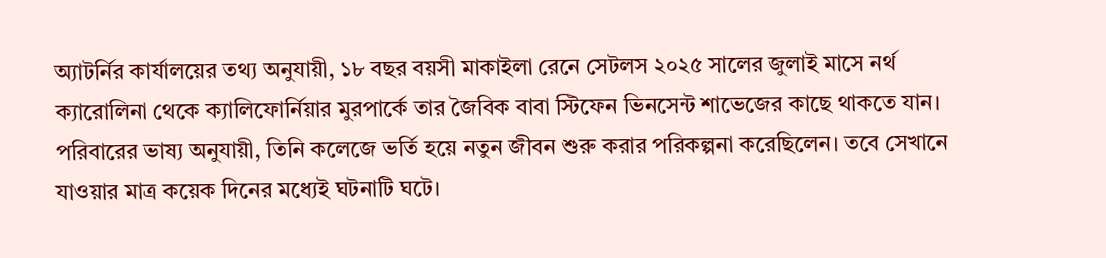অ্যাটর্নির কার্যালয়ের তথ্য অনুযায়ী, ১৮ বছর বয়সী মাকাইলা রেনে সেটলস ২০২৫ সালের জুলাই মাসে নর্থ ক্যারোলিনা থেকে ক্যালিফোর্নিয়ার মুরপার্কে তার জৈবিক বাবা স্টিফেন ভিনসেন্ট শাভেজের কাছে থাকতে যান। পরিবারের ভাষ্য অনুযায়ী, তিনি কলেজে ভর্তি হয়ে নতুন জীবন শুরু করার পরিকল্পনা করেছিলেন। তবে সেখানে যাওয়ার মাত্র কয়েক দিনের মধ্যেই ঘটনাটি ঘটে।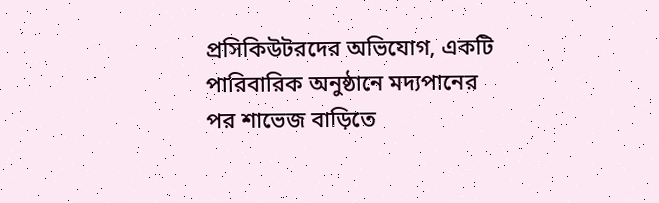প্রসিকিউটরদের অভিযোগ, একটি পারিবারিক অনুষ্ঠানে মদ্যপানের পর শাভেজ বাড়িতে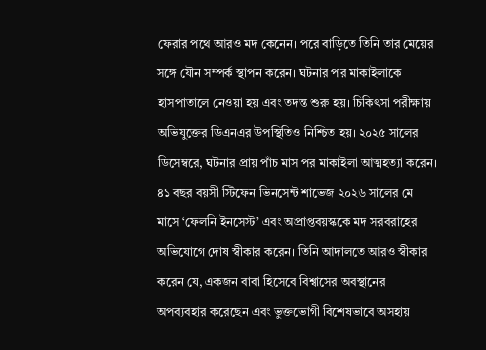ফেরার পথে আরও মদ কেনেন। পরে বাড়িতে তিনি তার মেয়ের সঙ্গে যৌন সম্পর্ক স্থাপন করেন। ঘটনার পর মাকাইলাকে হাসপাতালে নেওয়া হয় এবং তদন্ত শুরু হয়। চিকিৎসা পরীক্ষায় অভিযুক্তের ডিএনএর উপস্থিতিও নিশ্চিত হয়। ২০২৫ সালের ডিসেম্বরে, ঘটনার প্রায় পাঁচ মাস পর মাকাইলা আত্মহত্যা করেন।   ৪১ বছর বয়সী স্টিফেন ভিনসেন্ট শাভেজ ২০২৬ সালের মে মাসে ‘ফেলনি ইনসেস্ট’ এবং অপ্রাপ্তবয়স্ককে মদ সরবরাহের অভিযোগে দোষ স্বীকার করেন। তিনি আদালতে আরও স্বীকার করেন যে, একজন বাবা হিসেবে বিশ্বাসের অবস্থানের অপব্যবহার করেছেন এবং ভুক্তভোগী বিশেষভাবে অসহায়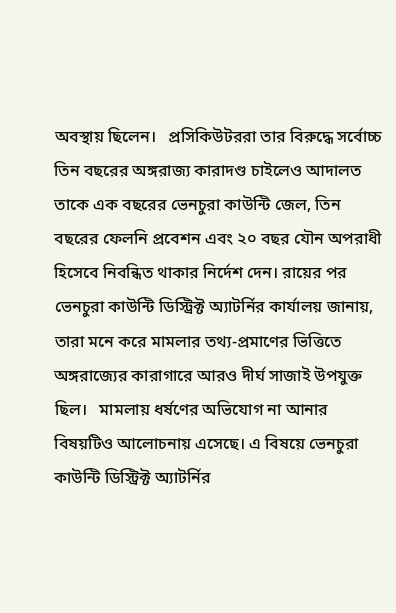অবস্থায় ছিলেন।   প্রসিকিউটররা তার বিরুদ্ধে সর্বোচ্চ তিন বছরের অঙ্গরাজ্য কারাদণ্ড চাইলেও আদালত তাকে এক বছরের ভেনচুরা কাউন্টি জেল, তিন বছরের ফেলনি প্রবেশন এবং ২০ বছর যৌন অপরাধী হিসেবে নিবন্ধিত থাকার নির্দেশ দেন। রায়ের পর ভেনচুরা কাউন্টি ডিস্ট্রিক্ট অ্যাটর্নির কার্যালয় জানায়, তারা মনে করে মামলার তথ্য-প্রমাণের ভিত্তিতে অঙ্গরাজ্যের কারাগারে আরও দীর্ঘ সাজাই উপযুক্ত ছিল।   মামলায় ধর্ষণের অভিযোগ না আনার বিষয়টিও আলোচনায় এসেছে। এ বিষয়ে ভেনচুরা কাউন্টি ডিস্ট্রিক্ট অ্যাটর্নির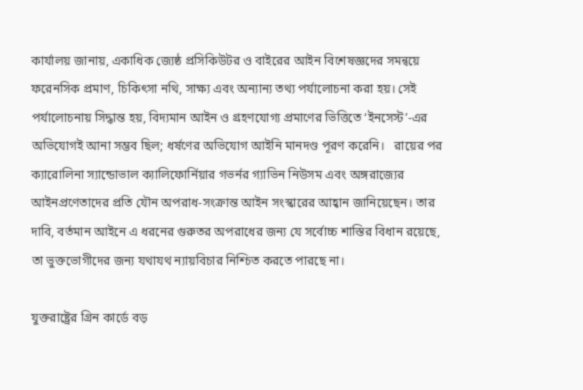কার্যালয় জানায়, একাধিক জ্যেষ্ঠ প্রসিকিউটর ও বাইরের আইন বিশেষজ্ঞদের সমন্বয়ে ফরেনসিক প্রমাণ, চিকিৎসা নথি, সাক্ষ্য এবং অন্যান্য তথ্য পর্যালোচনা করা হয়। সেই পর্যালোচনায় সিদ্ধান্ত হয়, বিদ্যমান আইন ও গ্রহণযোগ্য প্রমাণের ভিত্তিতে ‘ইনসেস্ট’-এর অভিযোগই আনা সম্ভব ছিল; ধর্ষণের অভিযোগ আইনি মানদণ্ড পূরণ করেনি।   রায়ের পর ক্যারোলিনা স্যান্ডোভাল ক্যালিফোর্নিয়ার গভর্নর গ্যাভিন নিউসম এবং অঙ্গরাজ্যের আইনপ্রণেতাদের প্রতি যৌন অপরাধ-সংক্রান্ত আইন সংস্কারের আহ্বান জানিয়েছেন। তার দাবি, বর্তমান আইনে এ ধরনের গুরুতর অপরাধের জন্য যে সর্বোচ্চ শাস্তির বিধান রয়েছে, তা ভুক্তভোগীদের জন্য যথাযথ ন্যায়বিচার নিশ্চিত করতে পারছে না।

যুক্তরাষ্ট্রের গ্রিন কার্ডে বড়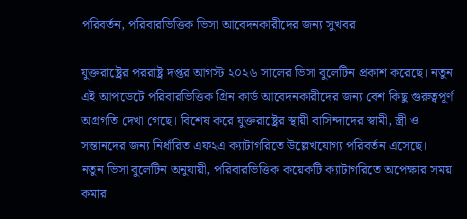পরিবর্তন, পরিবারভিত্তিক ভিসা আবেদনকারীদের জন্য সুখবর

যুক্তরাষ্ট্রের পররাষ্ট্র দপ্তর আগস্ট ২০২৬ সালের ভিসা বুলেটিন প্রকাশ করেছে। নতুন এই আপডেটে পরিবারভিত্তিক গ্রিন কার্ড আবেদনকারীদের জন্য বেশ কিছু গুরুত্বপূর্ণ অগ্রগতি দেখা গেছে। বিশেষ করে যুক্তরাষ্ট্রের স্থায়ী বাসিন্দাদের স্বামী, স্ত্রী ও সন্তানদের জন্য নির্ধারিত এফ২এ ক্যাটাগরিতে উল্লেখযোগ্য পরিবর্তন এসেছে।   নতুন ভিসা বুলেটিন অনুযায়ী, পরিবারভিত্তিক কয়েকটি ক্যাটাগরিতে অপেক্ষার সময় কমার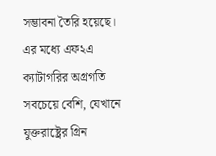সম্ভাবনা তৈরি হয়েছে। এর মধ্যে এফ২এ ক্যাটাগরির অগ্রগতি সবচেয়ে বেশি, যেখানে যুক্তরাষ্ট্রের গ্রিন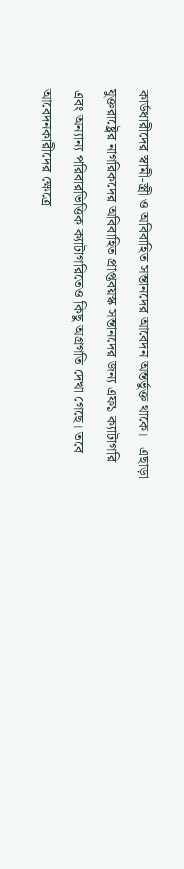কার্ডধারীদের স্বামী-স্ত্রী ও অবিবাহিত সন্তানদের আবেদন অন্তর্ভুক্ত থাকে।   এছাড়া যুক্তরাষ্ট্রের নাগরিকদের অবিবাহিত প্রাপ্তবয়স্ক সন্তানদের জন্য এফ১ ক্যাটাগরি এবং অন্যান্য পরিবারভিত্তিক ক্যাটাগরিতেও কিছু অগ্রগতি দেখা গেছে। তবে আবেদনকারীদের ক্ষেত্রে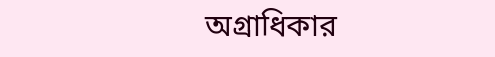অগ্রাধিকার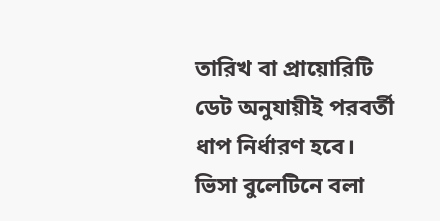তারিখ বা প্রায়োরিটি ডেট অনুযায়ীই পরবর্তী ধাপ নির্ধারণ হবে।   ভিসা বুলেটিনে বলা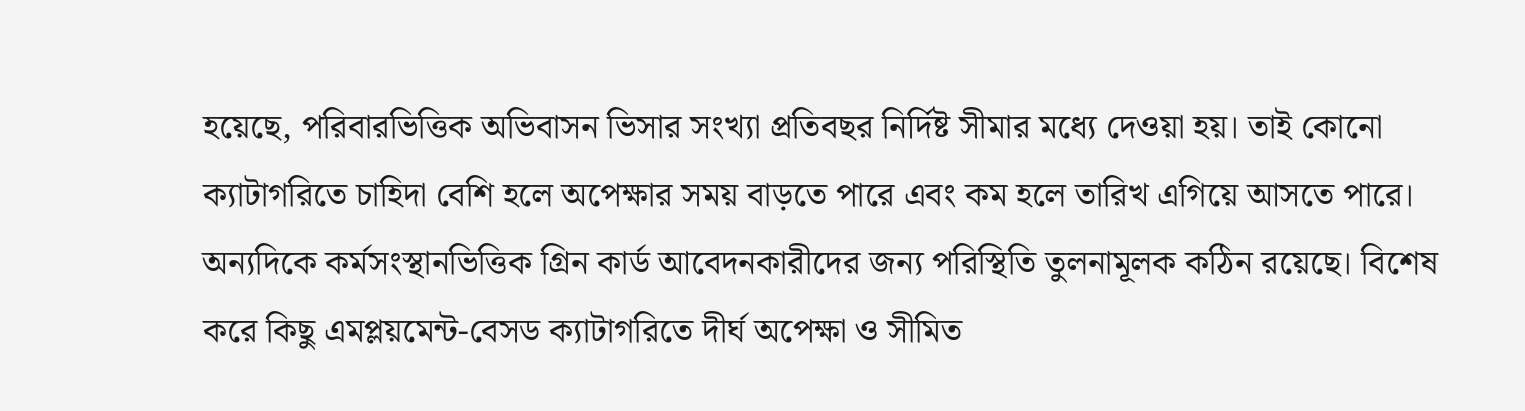হয়েছে, পরিবারভিত্তিক অভিবাসন ভিসার সংখ্যা প্রতিবছর নির্দিষ্ট সীমার মধ্যে দেওয়া হয়। তাই কোনো ক্যাটাগরিতে চাহিদা বেশি হলে অপেক্ষার সময় বাড়তে পারে এবং কম হলে তারিখ এগিয়ে আসতে পারে।   অন্যদিকে কর্মসংস্থানভিত্তিক গ্রিন কার্ড আবেদনকারীদের জন্য পরিস্থিতি তুলনামূলক কঠিন রয়েছে। বিশেষ করে কিছু এমপ্লয়মেন্ট-বেসড ক্যাটাগরিতে দীর্ঘ অপেক্ষা ও সীমিত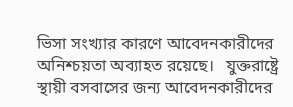ভিসা সংখ্যার কারণে আবেদনকারীদের অনিশ্চয়তা অব্যাহত রয়েছে।   যুক্তরাষ্ট্রে স্থায়ী বসবাসের জন্য আবেদনকারীদের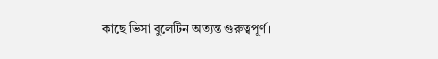কাছে ভিসা বুলেটিন অত্যন্ত গুরুত্বপূর্ণ।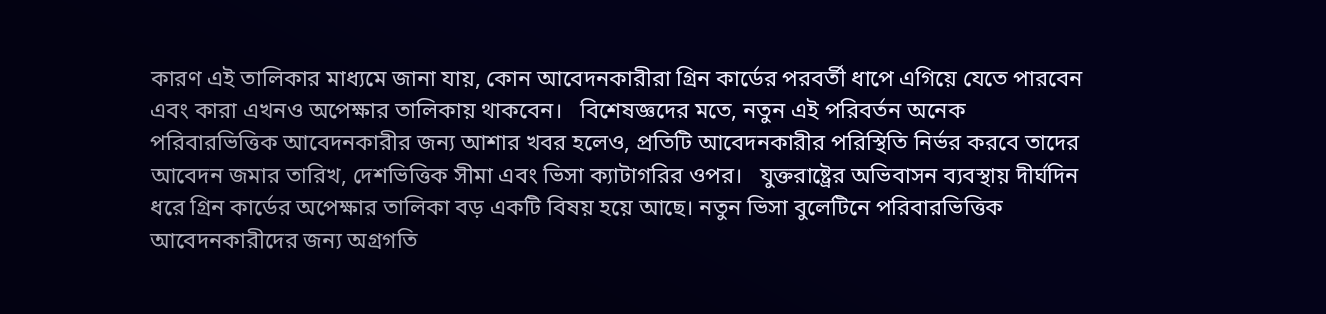কারণ এই তালিকার মাধ্যমে জানা যায়, কোন আবেদনকারীরা গ্রিন কার্ডের পরবর্তী ধাপে এগিয়ে যেতে পারবেন এবং কারা এখনও অপেক্ষার তালিকায় থাকবেন।   বিশেষজ্ঞদের মতে, নতুন এই পরিবর্তন অনেক পরিবারভিত্তিক আবেদনকারীর জন্য আশার খবর হলেও, প্রতিটি আবেদনকারীর পরিস্থিতি নির্ভর করবে তাদের আবেদন জমার তারিখ, দেশভিত্তিক সীমা এবং ভিসা ক্যাটাগরির ওপর।   যুক্তরাষ্ট্রের অভিবাসন ব্যবস্থায় দীর্ঘদিন ধরে গ্রিন কার্ডের অপেক্ষার তালিকা বড় একটি বিষয় হয়ে আছে। নতুন ভিসা বুলেটিনে পরিবারভিত্তিক আবেদনকারীদের জন্য অগ্রগতি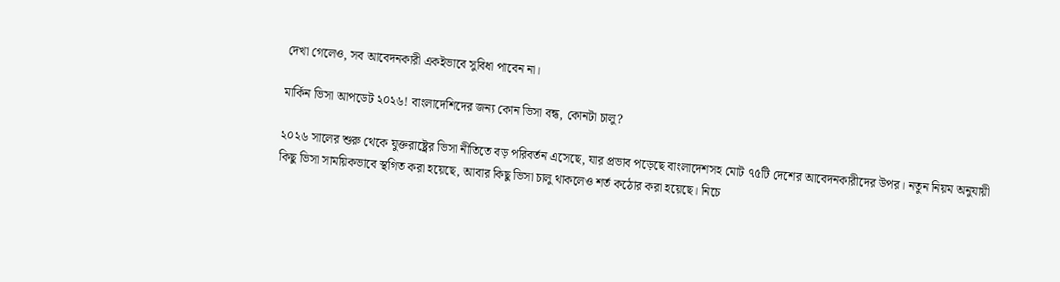দেখা গেলেও, সব আবেদনকারী একইভাবে সুবিধা পাবেন না।

মার্কিন ভিসা আপডেট ২০২৬! বাংলাদেশিদের জন্য কোন ভিসা বন্ধ, কোনটা চালু?

২০২৬ সালের শুরু থেকে যুক্তরাষ্ট্রের ভিসা নীতিতে বড় পরিবর্তন এসেছে, যার প্রভাব পড়েছে বাংলাদেশসহ মোট ৭৫টি দেশের আবেদনকারীদের উপর। নতুন নিয়ম অনুযায়ী কিছু ভিসা সাময়িকভাবে স্থগিত করা হয়েছে, আবার কিছু ভিসা চালু থাকলেও শর্ত কঠোর করা হয়েছে। নিচে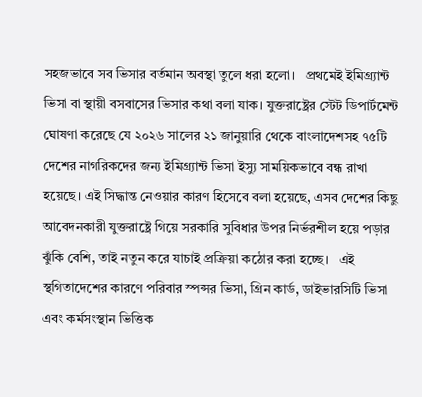সহজভাবে সব ভিসার বর্তমান অবস্থা তুলে ধরা হলো।   প্রথমেই ইমিগ্র্যান্ট ভিসা বা স্থায়ী বসবাসের ভিসার কথা বলা যাক। যুক্তরাষ্ট্রের স্টেট ডিপার্টমেন্ট ঘোষণা করেছে যে ২০২৬ সালের ২১ জানুয়ারি থেকে বাংলাদেশসহ ৭৫টি দেশের নাগরিকদের জন্য ইমিগ্র্যান্ট ভিসা ইস্যু সাময়িকভাবে বন্ধ রাখা হয়েছে। এই সিদ্ধান্ত নেওয়ার কারণ হিসেবে বলা হয়েছে, এসব দেশের কিছু আবেদনকারী যুক্তরাষ্ট্রে গিয়ে সরকারি সুবিধার উপর নির্ভরশীল হয়ে পড়ার ঝুঁকি বেশি, তাই নতুন করে যাচাই প্রক্রিয়া কঠোর করা হচ্ছে।   এই স্থগিতাদেশের কারণে পরিবার স্পন্সর ভিসা, গ্রিন কার্ড, ডাইভারসিটি ভিসা এবং কর্মসংস্থান ভিত্তিক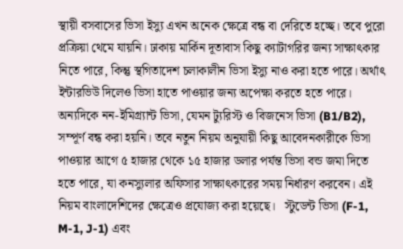স্থায়ী বসবাসের ভিসা ইস্যু এখন অনেক ক্ষেত্রে বন্ধ বা দেরিতে হচ্ছে। তবে পুরো প্রক্রিয়া থেমে যায়নি। ঢাকায় মার্কিন দূতাবাস কিছু ক্যাটাগরির জন্য সাক্ষাৎকার নিতে পারে, কিন্তু স্থগিতাদেশ চলাকালীন ভিসা ইস্যু নাও করা হতে পারে। অর্থাৎ ইন্টারভিউ দিলেও ভিসা হাতে পাওয়ার জন্য অপেক্ষা করতে হতে পারে।   অন্যদিকে নন-ইমিগ্র্যান্ট ভিসা, যেমন ট্যুরিস্ট ও বিজনেস ভিসা (B1/B2), সম্পূর্ণ বন্ধ করা হয়নি। তবে নতুন নিয়ম অনুযায়ী কিছু আবেদনকারীকে ভিসা পাওয়ার আগে ৫ হাজার থেকে ১৫ হাজার ডলার পর্যন্ত ভিসা বন্ড জমা দিতে হতে পারে, যা কনস্যুলার অফিসার সাক্ষাৎকারের সময় নির্ধারণ করবেন। এই নিয়ম বাংলাদেশিদের ক্ষেত্রেও প্রযোজ্য করা হয়েছে।   স্টুডেন্ট ভিসা (F-1, M-1, J-1) এবং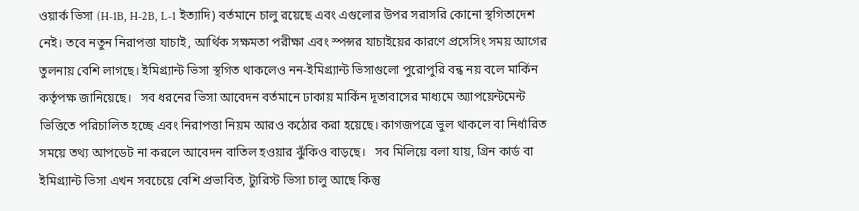ওয়ার্ক ভিসা (H-1B, H-2B, L-1 ইত্যাদি) বর্তমানে চালু রয়েছে এবং এগুলোর উপর সরাসরি কোনো স্থগিতাদেশ নেই। তবে নতুন নিরাপত্তা যাচাই, আর্থিক সক্ষমতা পরীক্ষা এবং স্পন্সর যাচাইয়ের কারণে প্রসেসিং সময় আগের তুলনায় বেশি লাগছে। ইমিগ্র্যান্ট ভিসা স্থগিত থাকলেও নন-ইমিগ্র্যান্ট ভিসাগুলো পুরোপুরি বন্ধ নয় বলে মার্কিন কর্তৃপক্ষ জানিয়েছে।   সব ধরনের ভিসা আবেদন বর্তমানে ঢাকায় মার্কিন দূতাবাসের মাধ্যমে অ্যাপয়েন্টমেন্ট ভিত্তিতে পরিচালিত হচ্ছে এবং নিরাপত্তা নিয়ম আরও কঠোর করা হয়েছে। কাগজপত্রে ভুল থাকলে বা নির্ধারিত সময়ে তথ্য আপডেট না করলে আবেদন বাতিল হওয়ার ঝুঁকিও বাড়ছে।   সব মিলিয়ে বলা যায়, গ্রিন কার্ড বা ইমিগ্র্যান্ট ভিসা এখন সবচেয়ে বেশি প্রভাবিত, ট্যুরিস্ট ভিসা চালু আছে কিন্তু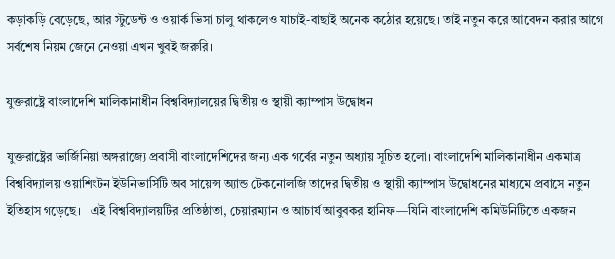কড়াকড়ি বেড়েছে, আর স্টুডেন্ট ও ওয়ার্ক ভিসা চালু থাকলেও যাচাই-বাছাই অনেক কঠোর হয়েছে। তাই নতুন করে আবেদন করার আগে সর্বশেষ নিয়ম জেনে নেওয়া এখন খুবই জরুরি।

যুক্তরাষ্ট্রে বাংলাদেশি মালিকানাধীন বিশ্ববিদ্যালয়ের দ্বিতীয় ও স্থায়ী ক্যাম্পাস উদ্বোধন

যুক্তরাষ্ট্রের ভার্জিনিয়া অঙ্গরাজ্যে প্রবাসী বাংলাদেশিদের জন্য এক গর্বের নতুন অধ্যায় সূচিত হলো। বাংলাদেশি মালিকানাধীন একমাত্র বিশ্ববিদ্যালয় ওয়াশিংটন ইউনিভার্সিটি অব সায়েন্স অ্যান্ড টেকনোলজি তাদের দ্বিতীয় ও স্থায়ী ক্যাম্পাস উদ্বোধনের মাধ্যমে প্রবাসে নতুন ইতিহাস গড়েছে।   এই বিশ্ববিদ্যালয়টির প্রতিষ্ঠাতা, চেয়ারম্যান ও আচার্য আবুবকর হানিফ—যিনি বাংলাদেশি কমিউনিটিতে একজন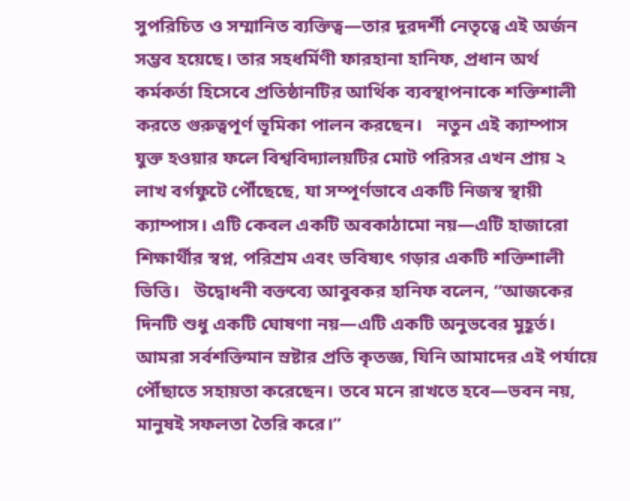সুপরিচিত ও সম্মানিত ব্যক্তিত্ব—তার দূরদর্শী নেতৃত্বে এই অর্জন সম্ভব হয়েছে। তার সহধর্মিণী ফারহানা হানিফ, প্রধান অর্থ কর্মকর্তা হিসেবে প্রতিষ্ঠানটির আর্থিক ব্যবস্থাপনাকে শক্তিশালী করতে গুরুত্বপূর্ণ ভূমিকা পালন করছেন।   নতুন এই ক্যাম্পাস যুক্ত হওয়ার ফলে বিশ্ববিদ্যালয়টির মোট পরিসর এখন প্রায় ২ লাখ বর্গফুটে পৌঁছেছে, যা সম্পূর্ণভাবে একটি নিজস্ব স্থায়ী ক্যাম্পাস। এটি কেবল একটি অবকাঠামো নয়—এটি হাজারো শিক্ষার্থীর স্বপ্ন, পরিশ্রম এবং ভবিষ্যৎ গড়ার একটি শক্তিশালী ভিত্তি।   উদ্বোধনী বক্তব্যে আবুবকর হানিফ বলেন, “আজকের দিনটি শুধু একটি ঘোষণা নয়—এটি একটি অনুভবের মুহূর্ত। আমরা সর্বশক্তিমান স্রষ্টার প্রতি কৃতজ্ঞ, যিনি আমাদের এই পর্যায়ে পৌঁছাতে সহায়তা করেছেন। তবে মনে রাখতে হবে—ভবন নয়, মানুষই সফলতা তৈরি করে।”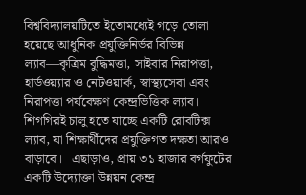বিশ্ববিদ্যালয়টিতে ইতোমধ্যেই গড়ে তোলা হয়েছে আধুনিক প্রযুক্তিনির্ভর বিভিন্ন ল্যাব—কৃত্রিম বুদ্ধিমত্তা, সাইবার নিরাপত্তা, হার্ডওয়্যার ও নেটওয়ার্ক, স্বাস্থ্যসেবা এবং নিরাপত্তা পর্যবেক্ষণ কেন্দ্রভিত্তিক ল্যাব। শিগগিরই চালু হতে যাচ্ছে একটি রোবটিক্স ল্যাব, যা শিক্ষার্থীদের প্রযুক্তিগত দক্ষতা আরও বাড়াবে।   এছাড়াও, প্রায় ৩১ হাজার বর্গফুটের একটি উদ্যোক্তা উন্নয়ন কেন্দ্র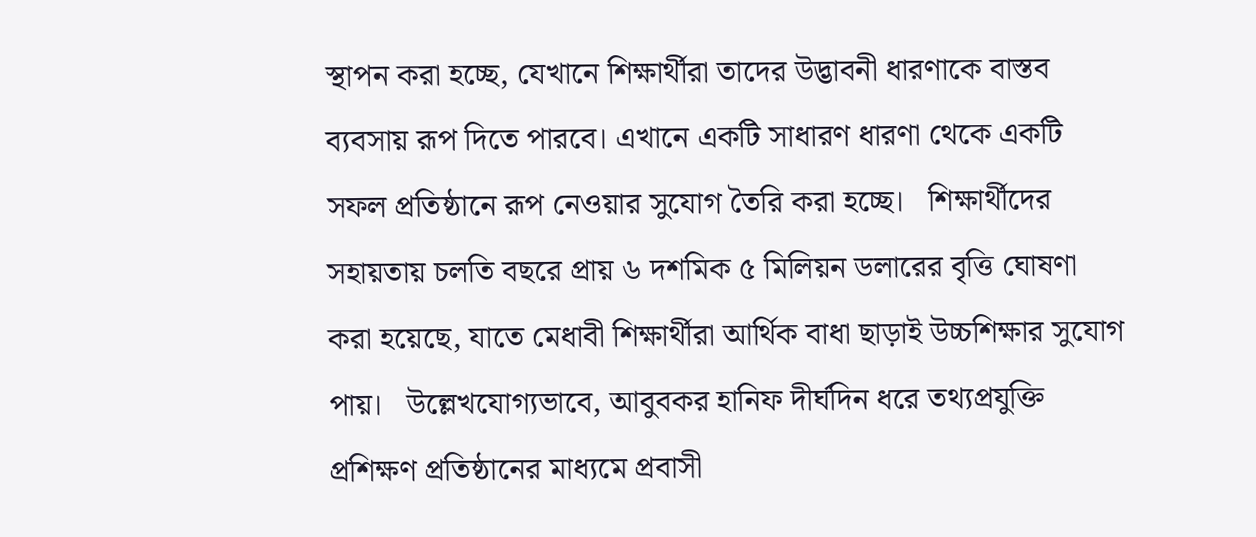স্থাপন করা হচ্ছে, যেখানে শিক্ষার্থীরা তাদের উদ্ভাবনী ধারণাকে বাস্তব ব্যবসায় রূপ দিতে পারবে। এখানে একটি সাধারণ ধারণা থেকে একটি সফল প্রতিষ্ঠানে রূপ নেওয়ার সুযোগ তৈরি করা হচ্ছে।   শিক্ষার্থীদের সহায়তায় চলতি বছরে প্রায় ৬ দশমিক ৫ মিলিয়ন ডলারের বৃত্তি ঘোষণা করা হয়েছে, যাতে মেধাবী শিক্ষার্থীরা আর্থিক বাধা ছাড়াই উচ্চশিক্ষার সুযোগ পায়।   উল্লেখযোগ্যভাবে, আবুবকর হানিফ দীর্ঘদিন ধরে তথ্যপ্রযুক্তি প্রশিক্ষণ প্রতিষ্ঠানের মাধ্যমে প্রবাসী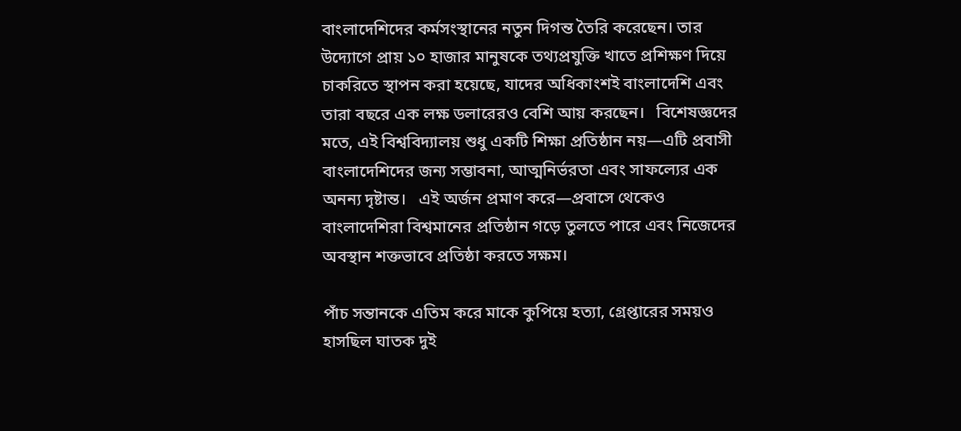বাংলাদেশিদের কর্মসংস্থানের নতুন দিগন্ত তৈরি করেছেন। তার উদ্যোগে প্রায় ১০ হাজার মানুষকে তথ্যপ্রযুক্তি খাতে প্রশিক্ষণ দিয়ে চাকরিতে স্থাপন করা হয়েছে, যাদের অধিকাংশই বাংলাদেশি এবং তারা বছরে এক লক্ষ ডলারেরও বেশি আয় করছেন।   বিশেষজ্ঞদের মতে, এই বিশ্ববিদ্যালয় শুধু একটি শিক্ষা প্রতিষ্ঠান নয়—এটি প্রবাসী বাংলাদেশিদের জন্য সম্ভাবনা, আত্মনির্ভরতা এবং সাফল্যের এক অনন্য দৃষ্টান্ত।   এই অর্জন প্রমাণ করে—প্রবাসে থেকেও বাংলাদেশিরা বিশ্বমানের প্রতিষ্ঠান গড়ে তুলতে পারে এবং নিজেদের অবস্থান শক্তভাবে প্রতিষ্ঠা করতে সক্ষম।

পাঁচ সন্তানকে এতিম করে মাকে কুপিয়ে হত্যা, গ্রেপ্তারের সময়ও হাসছিল ঘাতক দুই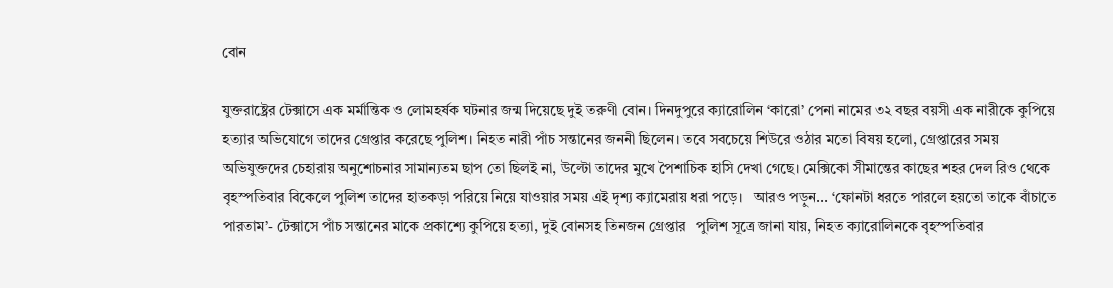বোন

যুক্তরাষ্ট্রের টেক্সাসে এক মর্মান্তিক ও লোমহর্ষক ঘটনার জন্ম দিয়েছে দুই তরুণী বোন। দিনদুপুরে ক্যারোলিন ‘কারো’ পেনা নামের ৩২ বছর বয়সী এক নারীকে কুপিয়ে হত্যার অভিযোগে তাদের গ্রেপ্তার করেছে পুলিশ। নিহত নারী পাঁচ সন্তানের জননী ছিলেন। তবে সবচেয়ে শিউরে ওঠার মতো বিষয় হলো, গ্রেপ্তারের সময় অভিযুক্তদের চেহারায় অনুশোচনার সামান্যতম ছাপ তো ছিলই না, উল্টো তাদের মুখে পৈশাচিক হাসি দেখা গেছে। মেক্সিকো সীমান্তের কাছের শহর দেল রিও থেকে বৃহস্পতিবার বিকেলে পুলিশ তাদের হাতকড়া পরিয়ে নিয়ে যাওয়ার সময় এই দৃশ্য ক্যামেরায় ধরা পড়ে।   আরও পড়ুন... ‘ফোনটা ধরতে পারলে হয়তো তাকে বাঁচাতে পারতাম’- টেক্সাসে পাঁচ সন্তানের মাকে প্রকাশ্যে কুপিয়ে হত্যা, দুই বোনসহ তিনজন গ্রেপ্তার   পুলিশ সূত্রে জানা যায়, নিহত ক্যারোলিনকে বৃহস্পতিবার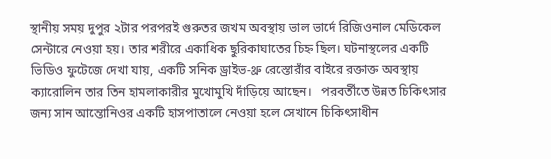স্থানীয় সময় দুপুর ২টার পরপরই গুরুতর জখম অবস্থায় ভাল ভার্দে রিজিওনাল মেডিকেল সেন্টারে নেওয়া হয়। তার শরীরে একাধিক ছুরিকাঘাতের চিহ্ন ছিল। ঘটনাস্থলের একটি ভিডিও ফুটেজে দেখা যায়, একটি সনিক ড্রাইভ-থ্রু রেস্তোরাঁর বাইরে রক্তাক্ত অবস্থায় ক্যারোলিন তার তিন হামলাকারীর মুখোমুখি দাঁড়িয়ে আছেন।   পরবর্তীতে উন্নত চিকিৎসার জন্য সান আন্তোনিওর একটি হাসপাতালে নেওয়া হলে সেখানে চিকিৎসাধীন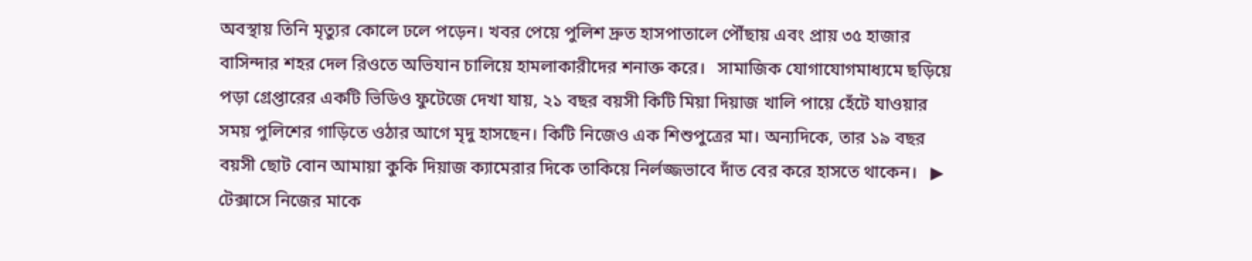অবস্থায় তিনি মৃত্যুর কোলে ঢলে পড়েন। খবর পেয়ে পুলিশ দ্রুত হাসপাতালে পৌঁছায় এবং প্রায় ৩৫ হাজার বাসিন্দার শহর দেল রিওতে অভিযান চালিয়ে হামলাকারীদের শনাক্ত করে।   সামাজিক যোগাযোগমাধ্যমে ছড়িয়ে পড়া গ্রেপ্তারের একটি ভিডিও ফুটেজে দেখা যায়, ২১ বছর বয়সী কিটি মিয়া দিয়াজ খালি পায়ে হেঁটে যাওয়ার সময় পুলিশের গাড়িতে ওঠার আগে মৃদু হাসছেন। কিটি নিজেও এক শিশুপুত্রের মা। অন্যদিকে, তার ১৯ বছর বয়সী ছোট বোন আমায়া কুকি দিয়াজ ক্যামেরার দিকে তাকিয়ে নির্লজ্জভাবে দাঁত বের করে হাসতে থাকেন।   ▶ টেক্সাসে নিজের মাকে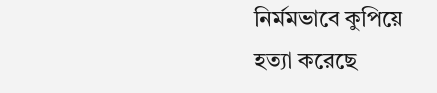নির্মমভাবে কুপিয়ে হত্যা করেছে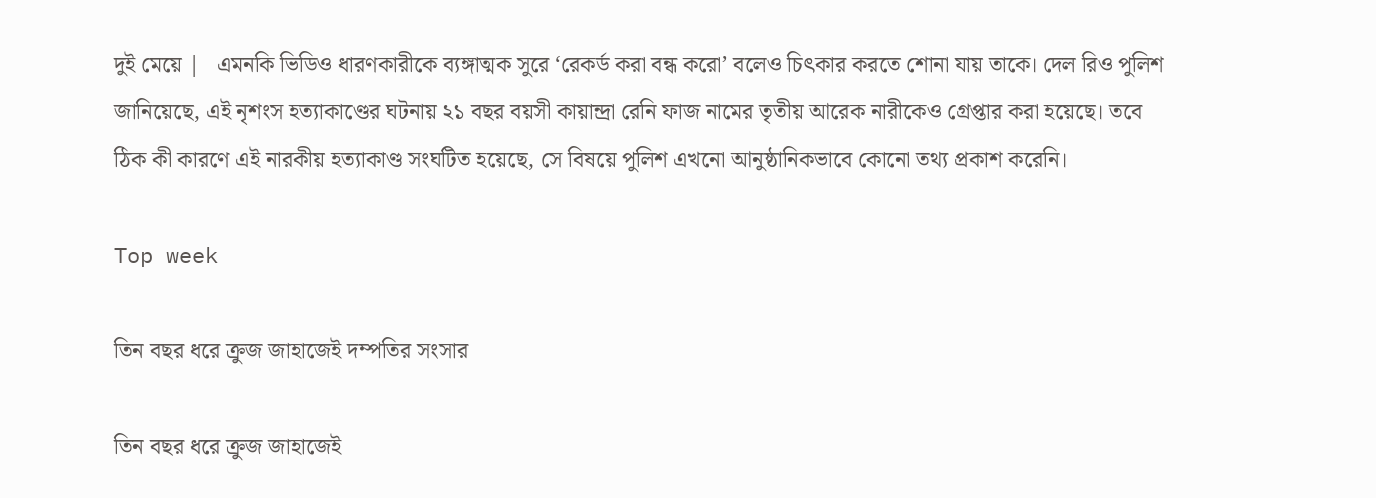দুই মেয়ে |   এমনকি ভিডিও ধারণকারীকে ব্যঙ্গাত্মক সুরে ‘রেকর্ড করা বন্ধ করো’ বলেও চিৎকার করতে শোনা যায় তাকে। দেল রিও পুলিশ জানিয়েছে, এই নৃশংস হত্যাকাণ্ডের ঘটনায় ২১ বছর বয়সী কায়ান্দ্রা রেনি ফাজ নামের তৃতীয় আরেক নারীকেও গ্রেপ্তার করা হয়েছে। তবে ঠিক কী কারণে এই নারকীয় হত্যাকাণ্ড সংঘটিত হয়েছে, সে বিষয়ে পুলিশ এখনো আনুষ্ঠানিকভাবে কোনো তথ্য প্রকাশ করেনি।

Top week

তিন বছর ধরে ক্রুজ জাহাজেই দম্পতির সংসার

তিন বছর ধরে ক্রুজ জাহাজেই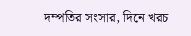দম্পতির সংসার, দিনে খরচ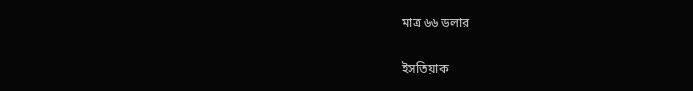মাত্র ৬৬ ডলার

ইসতিয়াক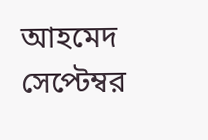আহমেদ সেপ্টেম্বর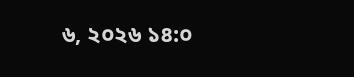৬, ২০২৬ ১৪:০